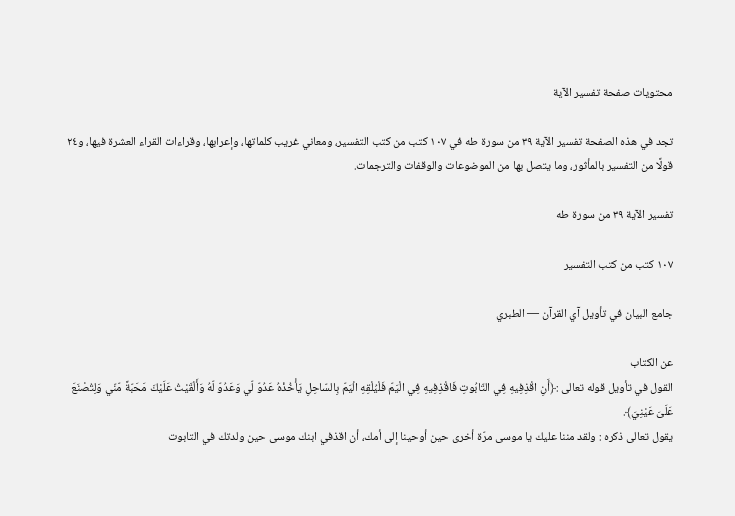محتويات صفحة تفسير الآية

تجد في هذه الصفحة تفسير الآية ٣٩ من سورة طه في ١٠٧ كتب من كتب التفسير، ومعاني غريب كلماتها، وإعرابها، وقراءات القراء العشرة فيها، و٢٤ قولًا من التفسير بالمأثور، وما يتصل بها من الموضوعات والوقفات والترجمات.

تفسير الآية ٣٩ من سورة طه

١٠٧ كتب من كتب التفسير

جامع البيان في تأويل آي القرآن — الطبري

عن الكتاب
القول في تأويل قوله تعالى :﴿أَنِ اقْذِفِيهِ فِي التّابُوتِ فَاقْذِفِيهِ فِي الْيَمّ فَلْيُلْقِهِ الْيَمّ بِالسّاحِلِ يَأْخُذْهُ عَدُوّ لّي وَعَدُوّ لّهُ وَأَلْقَيْتُ عَلَيْكَ مَحَبّةً مّنّي وَلِتُصْنَعَ عَلَىَ عَيْنِيَ﴾.
يقول تعالى ذكره : ولقد مننا عليك يا موسى مرّة أخرى حين أوحينا إلى أمك، أن اقذفي ابنك موسى حين ولدتك في التابوت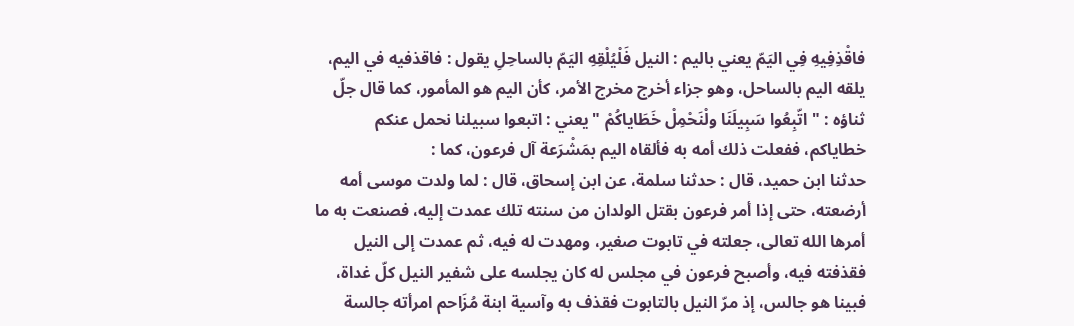فاقْذِفِيهِ فِي اليَمّ يعني باليم : النيل فَلْيُلْقِهِ اليَمّ بالساحِلِ يقول : فاقذفيه في اليم، يلقه اليم بالساحل، وهو جزاء أخرج مخرج الأمر، كأن اليم هو المأمور، كما قال جلّ ثناؤه : " اتّبِعُوا سَبِيلَنَا ولْنَحْمِلْ خَطَاياكُمْ " يعني : اتبعوا سبيلنا نحمل عنكم خطاياكم، ففعلت ذلك أمه به فألقاه اليم بمَشْرَعة آل فرعون، كما :
حدثنا ابن حميد، قال : حدثنا سلمة، عن ابن إسحاق، قال : لما ولدت موسى أمه أرضعته، حتى إذا أمر فرعون بقتل الولدان من سنته تلك عمدت إليه، فصنعت به ما أمرها الله تعالى، جعلته في تابوت صغير، ومهدت له فيه، ثم عمدت إلى النيل فقذفته فيه، وأصبح فرعون في مجلس له كان يجلسه على شفير النيل كلّ غداة، فبينا هو جالس، إذ مرّ النيل بالتابوت فقذف به وآسية ابنة مُزَاحم امرأته جالسة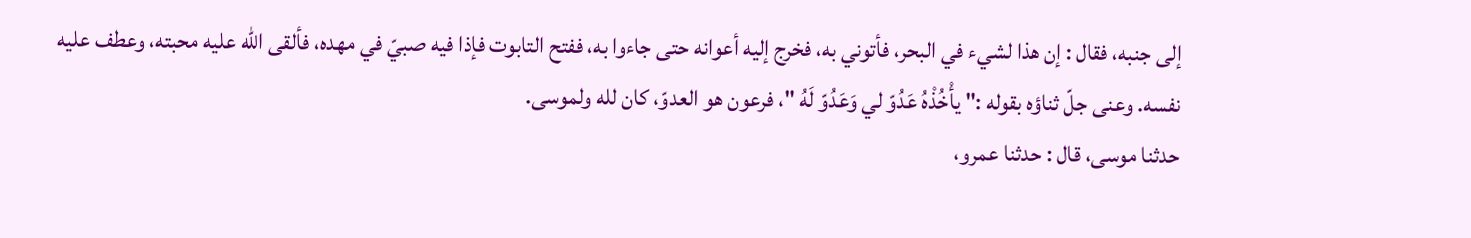إلى جنبه، فقال : إن هذا لشيء في البحر، فأتوني به، فخرج إليه أعوانه حتى جاءوا به، ففتح التابوت فإذا فيه صبيّ في مهده، فألقى الله عليه محبته، وعطف عليه نفسه. وعنى جلّ ثناؤه بقوله :" يأْخُذْهُ عَدُوّ لي وَعَدُوّ لَهُ "، فرعون هو العدوّ، كان لله ولموسى.
حدثنا موسى، قال : حدثنا عمرو،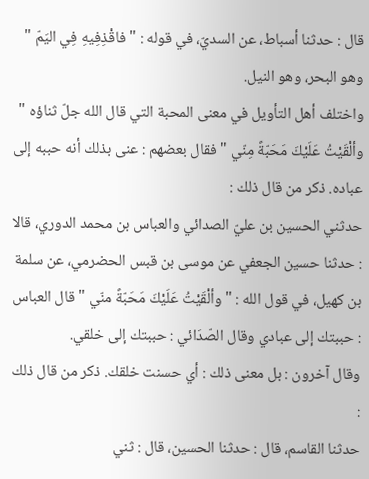قال : حدثنا أسباط، عن السديّ، في قوله : " فاقْذِفِيهِ فِي اليَمّ " وهو البحر، وهو النيل.
واختلف أهل التأويل في معنى المحبة التي قال الله جلّ ثناؤه " وألْقَيْتُ عَلَيْكَ مَحَبّةً مِنّي " فقال بعضهم : عنى بذلك أنه حببه إلى عباده. ذكر من قال ذلك :
حدثني الحسين بن عليّ الصدائي والعباس بن محمد الدوري، قالا : حدثنا حسين الجعفي عن موسى بن قبس الحضرمي، عن سلمة بن كهيل، في قول الله : " وألْقَيْتُ عَلَيْكَ مَحَبّةً منّي " قال العباس : حببتك إلى عبادي وقال الصّدَائي : حببتك إلى خلقي.
وقال آخرون : بل معنى ذلك : أي حسنت خلقك. ذكر من قال ذلك :
حدثنا القاسم، قال : حدثنا الحسين، قال : ثني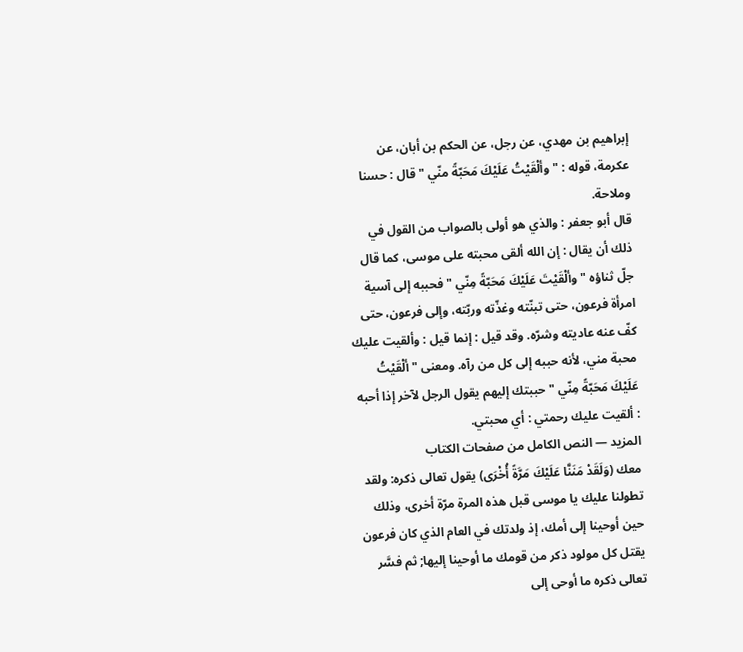إبراهيم بن مهدي، عن رجل، عن الحكم بن أبان، عن عكرمة، قوله : " وألْقَيْتُ عَلَيْكَ مَحَبّةً منّي " قال : حسنا وملاحة.
قال أبو جعفر : والذي هو أولى بالصواب من القول في ذلك أن يقال : إن الله ألقى محبته على موسى، كما قال جلّ ثناؤه " وألْقَيْتَ عَلَيْكَ مَحَبّةً مِنّي " فحببه إلى آسية امرأة فرعون، حتى تبنّته وغذّته وربّته، وإلى فرعون، حتى كفّ عنه عاديته وشرّه. وقد قيل : إنما قيل : وألقيت عليك محبة مني، لأنه حببه إلى كل من رآه. ومعنى " ألْقَيْتُ عَلَيْكَ مَحَبّةً مِنّي " حببتك إليهم يقول الرجل لآخر إذا أحبه : ألقيت عليك رحمتي : أي محبتي.
المزيد — النص الكامل من صفحات الكتاب
معك (وَلَقَدْ مَنَنَّا عَلَيْكَ مَرَّةً أُخْرَى) يقول تعالى ذكره: ولقد تطولنا عليك يا موسى قبل هذه المرة مرّة أخرى، وذلك حين أوحينا إلى أمك، إذ ولدتك في العام الذي كان فرعون يقتل كل مولود ذكر من قومك ما أوحينا إليها; ثم فسَّر تعالى ذكره ما أوحى إلى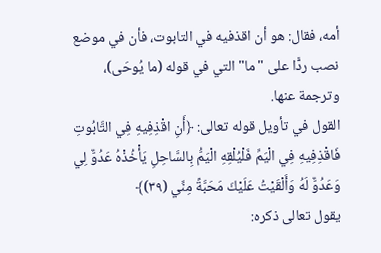أمه، فقال: هو أن اقذفيه في التابوت، فأن في موضع نصب ردًّا على "ما" التي في قوله (ما يُوحَى)، وترجمة عنها.
القول في تأويل قوله تعالى: ﴿أَنِ اقْذِفِيهِ فِي التَّابُوتِ فَاقْذِفِيهِ فِي الْيَمِّ فَلْيُلْقِهِ الْيَمُّ بِالسَّاحِلِ يَأْخُذْهُ عَدُوٌّ لِي وَعَدُوٌّ لَهُ وَأَلْقَيْتُ عَلَيْكَ مَحَبَّةً مِنِّي (٣٩)﴾
يقول تعالى ذكره: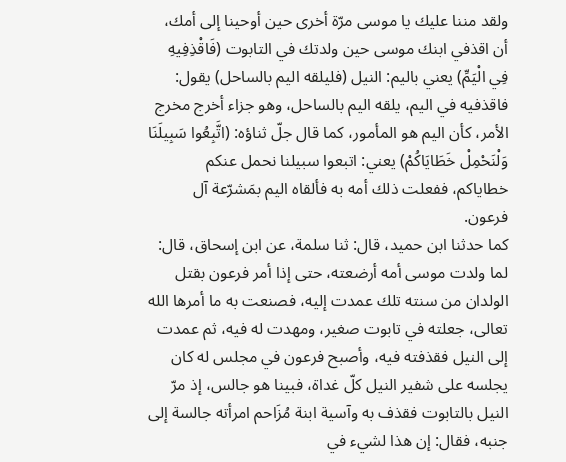ولقد مننا عليك يا موسى مرّة أخرى حين أوحينا إلى أمك، أن اقذفي ابنك موسى حين ولدتك في التابوت (فَاقْذِفِيهِ فِي الْيَمِّ) يعني باليم: النيل (فليلقه اليم بالساحل) يقول: فاقذفيه في اليم، يلقه اليم بالساحل، وهو جزاء أخرج مخرج الأمر، كأن اليم هو المأمور، كما قال جلّ ثناؤه: (اتَّبِعُوا سَبِيلَنَا وَلْنَحْمِلْ خَطَايَاكُمْ) يعني: اتبعوا سبيلنا نحمل عنكم خطاياكم، ففعلت ذلك أمه به فألقاه اليم بمَشرّعة آل فرعون.
كما حدثنا ابن حميد، قال: ثنا سلمة، عن ابن إسحاق، قال: لما ولدت موسى أمه أرضعته، حتى إذا أمر فرعون بقتل الولدان من سنته تلك عمدت إليه، فصنعت به ما أمرها الله تعالى، جعلته في تابوت صغير، ومهدت له فيه، ثم عمدت إلى النيل فقذفته فيه، وأصبح فرعون في مجلس له كان يجلسه على شفير النيل كلّ غداة، فبينا هو جالس، إذ مرّ النيل بالتابوت فقذف به وآسية ابنة مُزَاحم امرأته جالسة إلى جنبه، فقال: إن هذا لشيء في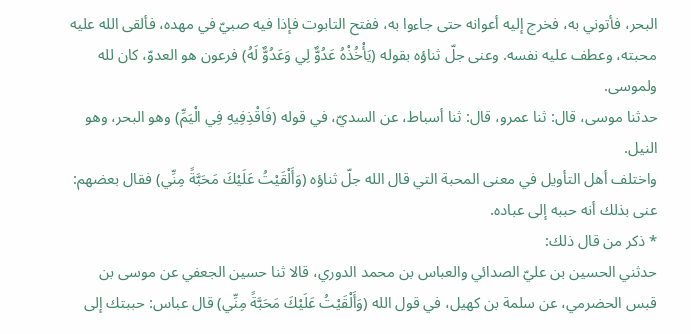البحر، فأتوني به، فخرج إليه أعوانه حتى جاءوا به، ففتح التابوت فإذا فيه صبيّ في مهده، فألقى الله عليه محبته، وعطف عليه نفسه. وعنى جلّ ثناؤه بقوله (يَأْخُذْهُ عَدُوٌّ لِي وَعَدُوٌّ لَهُ) فرعون هو العدوّ، كان لله ولموسى.
حدثنا موسى، قال: ثنا عمرو، قال: ثنا أسباط، عن السديّ، في قوله (فَاقْذِفِيهِ فِي الْيَمِّ) وهو البحر، وهو النيل.
واختلف أهل التأويل في معنى المحبة التي قال الله جلّ ثناؤه (وَأَلْقَيْتُ عَلَيْكَ مَحَبَّةً مِنِّي) فقال بعضهم: عنى بذلك أنه حببه إلى عباده.
* ذكر من قال ذلك:
حدثني الحسين بن عليّ الصدائي والعباس بن محمد الدوري، قالا ثنا حسين الجعفي عن موسى بن قبس الحضرمي، عن سلمة بن كهيل، في قول الله (وَأَلْقَيْتُ عَلَيْكَ مَحَبَّةً مِنِّي) قال عباس: حببتك إلى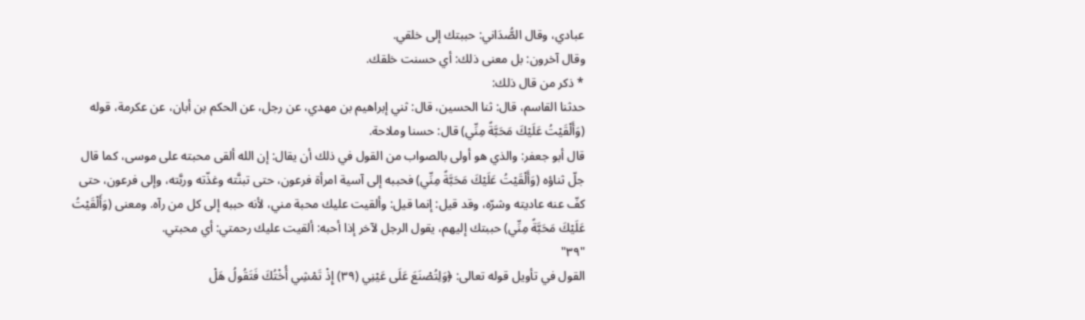عبادي، وقال الصُّدَاني: حببتك إلى خلقي.
وقال آخرون: بل معنى ذلك: أي حسنت خلقك.
* ذكر من قال ذلك:
حدثنا القاسم، قال: ثنا الحسين، قال: ثني إبراهيم بن مهدي، عن رجل، عن الحكم بن أبان، عن عكرمة، قوله (وَأَلْقَيْتُ عَلَيْكَ مَحَبَّةً مِنِّي) قال: حسنا وملاحة.
قال أبو جعفر: والذي هو أولى بالصواب من القول في ذلك أن يقال: إن الله ألقى محبته على موسى، كما قال جلّ ثناؤه (وَأَلْقَيْتُ عَلَيْكَ مَحَبَّةً مِنِّي) فحببه إلى آسية امرأة فرعون، حتى تبنَّته وغذّته وربَّته، وإلى فرعون، حتى كفّ عنه عاديته وشرّه، وقد قيل: إنما قيل: وألقيت عليك محبة مني، لأنه حببه إلى كل من رآه. ومعنى (وَأَلْقَيْتُ عَلَيْكَ مَحَبَّةً مِنِّي) حببتك إليهم، يقول الرجل لآخر إذا أحبه: ألقيت عليك رحمتي: أي محبتي.
"٣٩"
القول في تأويل قوله تعالى: ﴿وَلِتُصْنَعَ عَلَى عَيْنِي (٣٩) إِذْ تَمْشِي أُخْتُكَ فَتَقُولُ هَلْ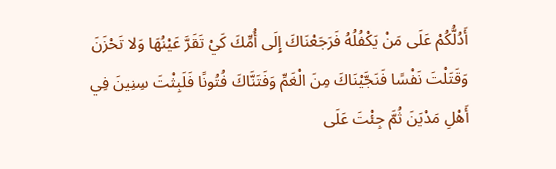أَدُلُّكُمْ عَلَى مَنْ يَكْفُلُهُ فَرَجَعْنَاكَ إِلَى أُمِّكَ كَيْ تَقَرَّ عَيْنُهَا وَلا تَحْزَنَ وَقَتَلْتَ نَفْسًا فَنَجَّيْنَاكَ مِنَ الْغَمِّ وَفَتَنَّاكَ فُتُونًا فَلَبِثْتَ سِنِينَ فِي أَهْلِ مَدْيَنَ ثُمَّ جِئْتَ عَلَى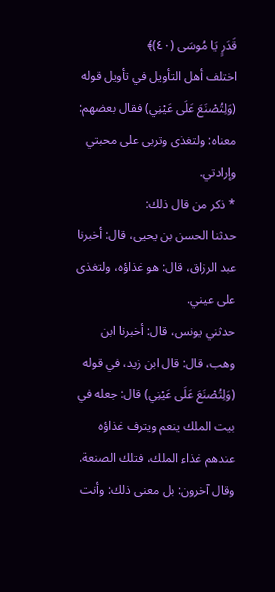قَدَرٍ يَا مُوسَى (٤٠)﴾
اختلف أهل التأويل في تأويل قوله (وَلِتُصْنَعَ عَلَى عَيْنِي) فقال بعضهم:
معناه: ولتغذى وتربى على محبتي وإرادتي.
* ذكر من قال ذلك:
حدثنا الحسن بن يحيى، قال: أخبرنا عبد الرزاق، قال: هو غذاؤه، ولتغذى على عيني.
حدثني يونس، قال: أخبرنا ابن وهب، قال: قال ابن زيد، في قوله (وَلِتُصْنَعَ عَلَى عَيْنِي) قال: جعله في بيت الملك ينعم ويترف غذاؤه عندهم غذاء الملك، فتلك الصنعة.
وقال آخرون: بل معنى ذلك: وأنت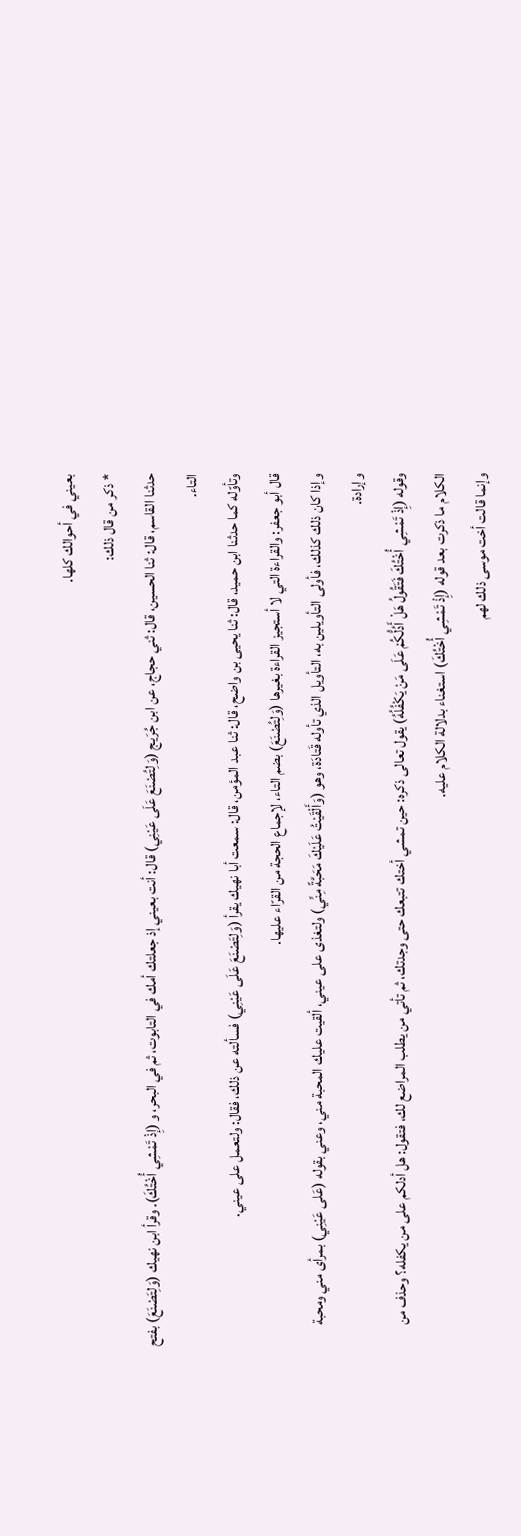بعيني في أحوالك كلها.
* ذكر من قال ذلك:
حدثنا القاسم، قال: ثنا الحسين، قال: ثني حجاج، عن ابن جُرَيج (وَلِتُصْنَعَ عَلَى عَيْنِي) قال: أنت بعيني إذ جعلتك أمك في التابوت، ثم في البحر، و (إِذْ تَمْشِي أُخْتُكَ). وقرأ ابن نهيك (وَلِتَصْنَعَ) بفتح التاء.
وتأوّله كما حدثنا ابن حميد، قال: ثنا يحيى بن واضح، قال: ثنا عبد المؤمن، قال: سمعت أبا نهيك يقرأ (وَلِتَصْنَعَ عَلَى عَيْنِي) فسألته عن ذلك، فقال: ولتعمل على عيني.
قال أبو جعفر: والقراءة التي لا أستجيز القراءة بغيرها (وَلِتُصْنَعَ) بضم التاء، لإجماع الحجة من القرّاء عليها.
وإذا كان ذلك كذلك، فأولى التأويلين به، التأويل الذي تأوله قَتادَة، وهو (وَأَلْقَيْتُ عَلَيْكَ مَحَبَّةً مِنِّي) ولتغذى على عيني، ألقيت عليك المحبة مني، وعني بقوله (عَلى عَيْنِي) بمرأى مني ومحبة وإرادة.
وقوله (إِذْ تَمْشِي أُخْتُكَ فَتَقُولُ هَلْ أَدُلُّكُمْ عَلَى مَنْ يَكْفُلُهُ) يقول تعالى ذكره: حين تمشي أختك تتبعك حتى وجدتك، ثم تأتي من يطلب المراضع لك، فتقول: هل أدلكم على من يكفله؟ وحذف من الكلام ما ذكرت بعد قوله (إِذْ تَمْشِي أُخْتُكَ) استغناء بدلالة الكلام عليه.
وإنما قالت أخت موسى ذلك لهم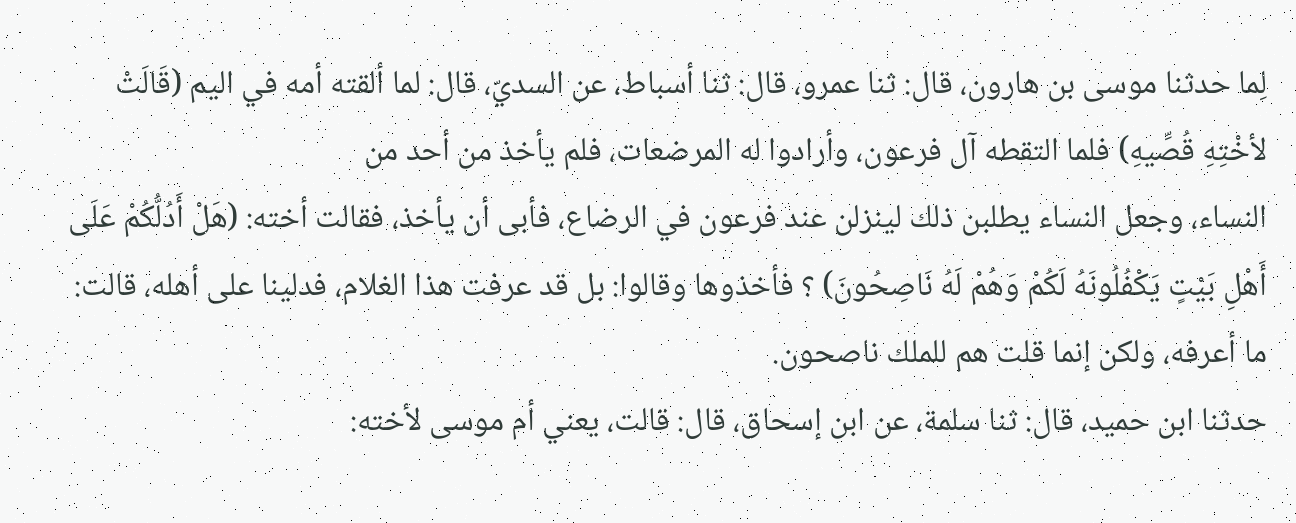لِما حدثنا موسى بن هارون، قال: ثنا عمرو، قال: ثنا أسباط، عن السديّ، قال: لما ألقته أمه في اليم (قَالَتْ لأخْتِهِ قُصِّيهِ) فلما التقطه آل فرعون، وأرادوا له المرضعات، فلم يأخذ من أحد من
النساء، وجعل النساء يطلبن ذلك لينزلن عند فرعون في الرضاع، فأبى أن يأخذ، فقالت أخته: (هَلْ أَدُلُّكُمْ عَلَى أَهْلِ بَيْتٍ يَكْفُلُونَهُ لَكُمْ وَهُمْ لَهُ نَاصِحُونَ) ؟ فأخذوها وقالوا: بل قد عرفت هذا الغلام، فدلينا على أهله، قالت: ما أعرفه، ولكن إنما قلت هم للملك ناصحون.
حدثنا ابن حميد، قال: ثنا سلمة، عن ابن إسحاق، قال: قالت، يعني أم موسى لأخته: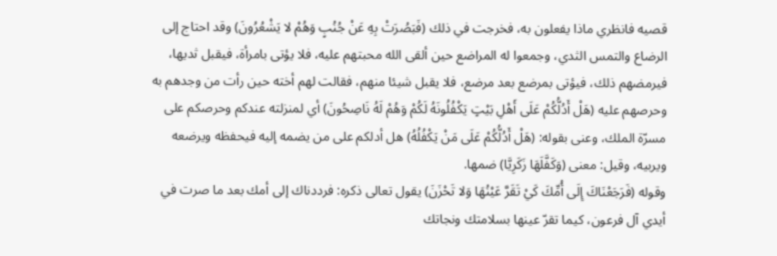قصيه فانظري ماذا يفعلون به، فخرجت في ذلك (فَبَصُرَتْ بِهِ عَنْ جُنُبٍ وَهُمْ لا يَشْعُرُونَ) وقد احتاج إلى الرضاع والتمس الثدي، وجمعوا له المراضع حين ألقى الله محبتهم عليه، فلا يؤتى بامرأة، فيقبل ثديها، فيرمضهم ذلك، فيؤتى بمرضع بعد مرضع، فلا يقبل شيئا منهم، فقالت لهم أخته حين رأت من وجدهم به وحرصهم عليه (هَلْ أَدُلُّكُمْ عَلَى أَهْلِ بَيْتٍ يَكْفُلُونَهُ لَكُمْ وَهُمْ لَهُ نَاصِحُونَ) أي لمنزلته عندكم وحرصكم على مسرّة الملك، وعنى بقوله: (هَلْ أَدُلُّكُمْ عَلَى مَنْ يَكْفُلُهُ) هل أدلكم على من يضمه إليه فيحفظه ويرضعه ويربيه، وقيل: معنى (وَكَفَّلَهَا زَكَرِيَّا) ضمها.
وقوله (فَرَجَعْنَاكَ إِلَى أُمِّكَ كَيْ تَقَرَّ عَيْنُهَا وَلا تَحْزَنَ) يقول تعالى ذكره: فرددناك إلى أمك بعد ما صرت في أيدي آل فرعون، كيما تقرّ عينها بسلامتك ونجاتك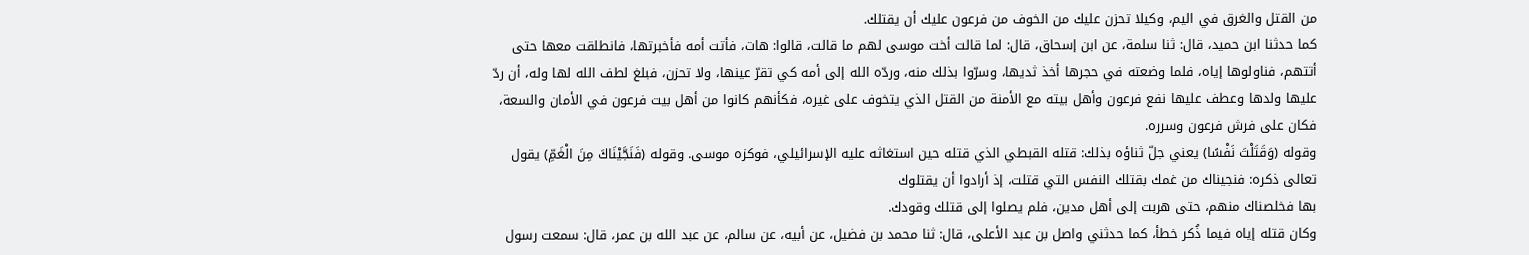من القتل والغرق في اليم، وكيلا تحزن عليك من الخوف من فرعون عليك أن يقتلك.
كما حدثنا ابن حميد، قال: ثنا سلمة، عن ابن إسحاق، قال: لما قالت أخت موسى لهم ما قالت، قالوا: هات، فأتت أمه فأخبرتها، فانطلقت معها حتى أتتهم، فناولوها إياه، فلما وضعته في حجرها أخذ ثديها، وسرّوا بذلك منه، وردّه الله إلى أمه كي تقرّ عينها، ولا تحزن، فبلغ لطف الله لها وله، أن ردّ عليها ولدها وعطف عليها نفع فرعون وأهل بيته مع الأمنة من القتل الذي يتخوف على غيره، فكأنهم كانوا من أهل بيت فرعون في الأمان والسعة، فكان على فرش فرعون وسرره.
وقوله (وَقَتَلْتَ نَفْسًا) يعني جلّ ثناؤه بذلك: قتله القبطي الذي قتله حين استغاثه عليه الإسرائيلي، فوكزه موسى. وقوله (فَنَجَّيْنَاكَ مِنَ الْغَمِّ) يقول تعالى ذكره: فنجيناك من غمك بقتلك النفس التي قتلت، إذ أرادوا أن يقتلوك
بها فخلصناك منهم، حتى هربت إلى أهل مدين، فلم يصلوا إلى قتلك وقودك.
وكان قتله إياه فيما ذُكر خطأ، كما حدثني واصل بن عبد الأعلى، قال: ثنا محمد بن فضيل، عن أبيه، عن سالم، عن عبد الله بن عمر، قال: سمعت رسول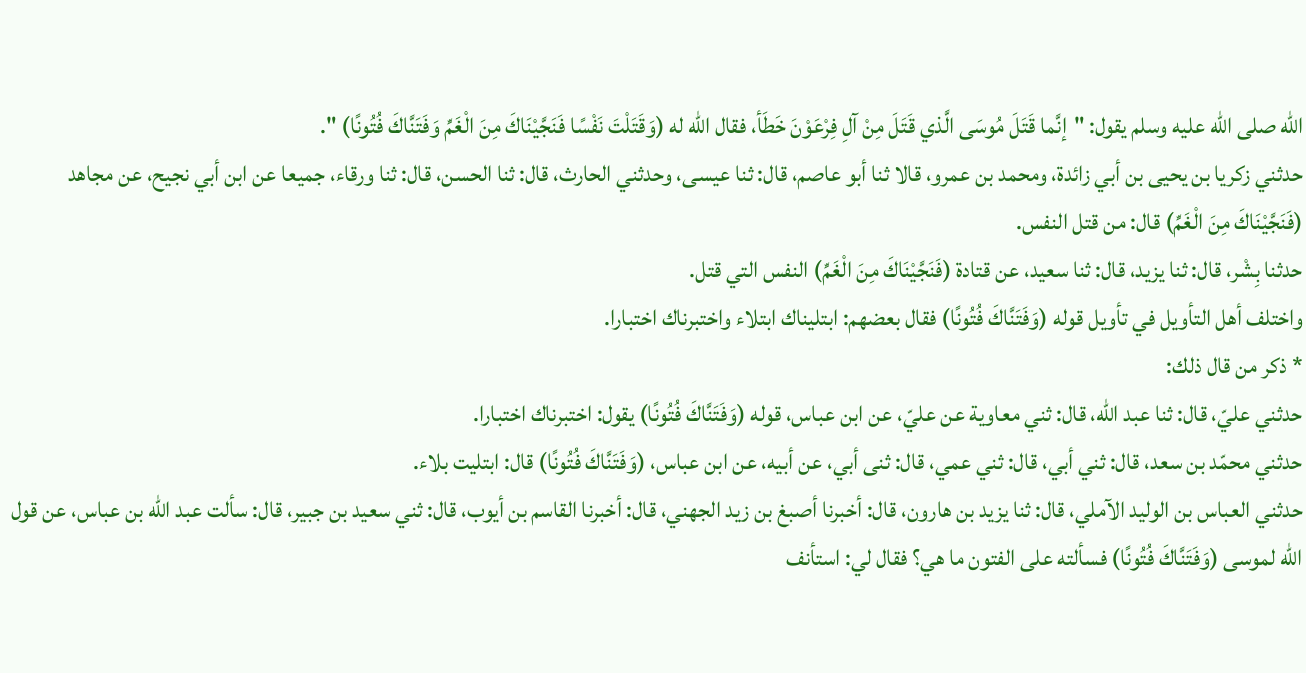الله صلى الله عليه وسلم يقول: "إنَّما قَتَلَ مُوسَى الَّذي قَتَلَ مِنْ آلِ فِرْعَوْنَ خَطَأ، فقال الله له (وَقَتَلْتَ نَفْسًا فَنَجَّيْنَاكَ مِنَ الْغَمِّ وَفَتَنَّاكَ فُتُونًا) ".
حدثني زكريا بن يحيى بن أبي زائدة، ومحمد بن عمرو، قالا ثنا أبو عاصم، قال: ثنا عيسى، وحدثني الحارث، قال: ثنا الحسن، قال: ثنا ورقاء، جميعا عن ابن أبي نجيح، عن مجاهد (فَنَجَّيْنَاكَ مِنَ الْغَمِّ) قال: من قتل النفس.
حدثنا بِشْر، قال: ثنا يزيد، قال: ثنا سعيد، عن قتادة (فَنَجَّيْنَاكَ مِنَ الْغَمِّ) النفس التي قتل.
واختلف أهل التأويل في تأويل قوله (وَفَتَنَّاكَ فُتُونًا) فقال بعضهم: ابتليناك ابتلاء واختبرناك اختبارا.
* ذكر من قال ذلك:
حدثني عليّ، قال: ثنا عبد الله، قال: ثني معاوية عن عليّ، عن ابن عباس، قوله (وَفَتَنَّاكَ فُتُونًا) يقول: اختبرناك اختبارا.
حدثني محمّد بن سعد، قال: ثني أبي، قال: ثني عمي، قال: ثنى أبي، عن أبيه، عن ابن عباس، (وَفَتَنَّاكَ فُتُونًا) قال: ابتليت بلاء.
حدثني العباس بن الوليد الآملي، قال: ثنا يزيد بن هارون، قال: أخبرنا أصبغ بن زيد الجهني، قال: أخبرنا القاسم بن أيوب، قال: ثني سعيد بن جبير، قال: سألت عبد الله بن عباس، عن قول الله لموسى (وَفَتَنَّاكَ فُتُونًا) فسألته على الفتون ما هي؟ فقال لي: استأنف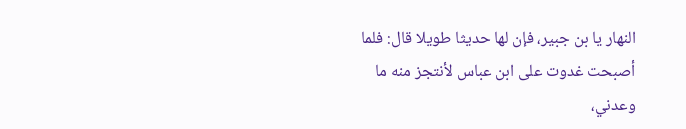النهار يا بن جبير، فإن لها حديثا طويلا قال: فلما أصبحت غدوت على ابن عباس لأنتجز منه ما وعدني،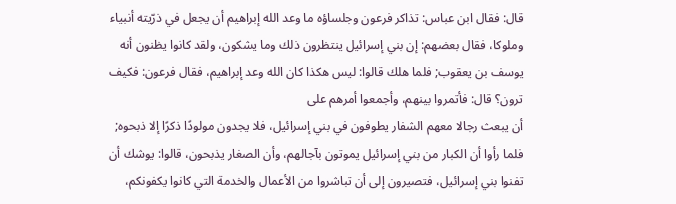قال: فقال ابن عباس: تذاكر فرعون وجلساؤه ما وعد الله إبراهيم أن يجعل في ذرّيته أنبياء وملوكا، فقال بعضهم: إن بني إسرائيل ينتظرون ذلك وما يشكون، ولقد كانوا يظنون أنه يوسف بن يعقوب; فلما هلك قالوا: ليس هكذا كان الله وعد إبراهيم، فقال فرعون: فكيف ترون؟ قال: فأتمروا بينهم، وأجمعوا أمرهم على
أن يبعث رجالا معهم الشفار يطوفون في بني إسرائيل، فلا يجدون مولودًا ذكرًا إلا ذبحوه; فلما رأوا أن الكبار من بني إسرائيل يموتون بآجالهم، وأن الصغار يذبحون، قالوا: يوشك أن تفنوا بني إسرائيل، فتصيرون إلى أن تباشروا من الأعمال والخدمة التي كانوا يكفونكم،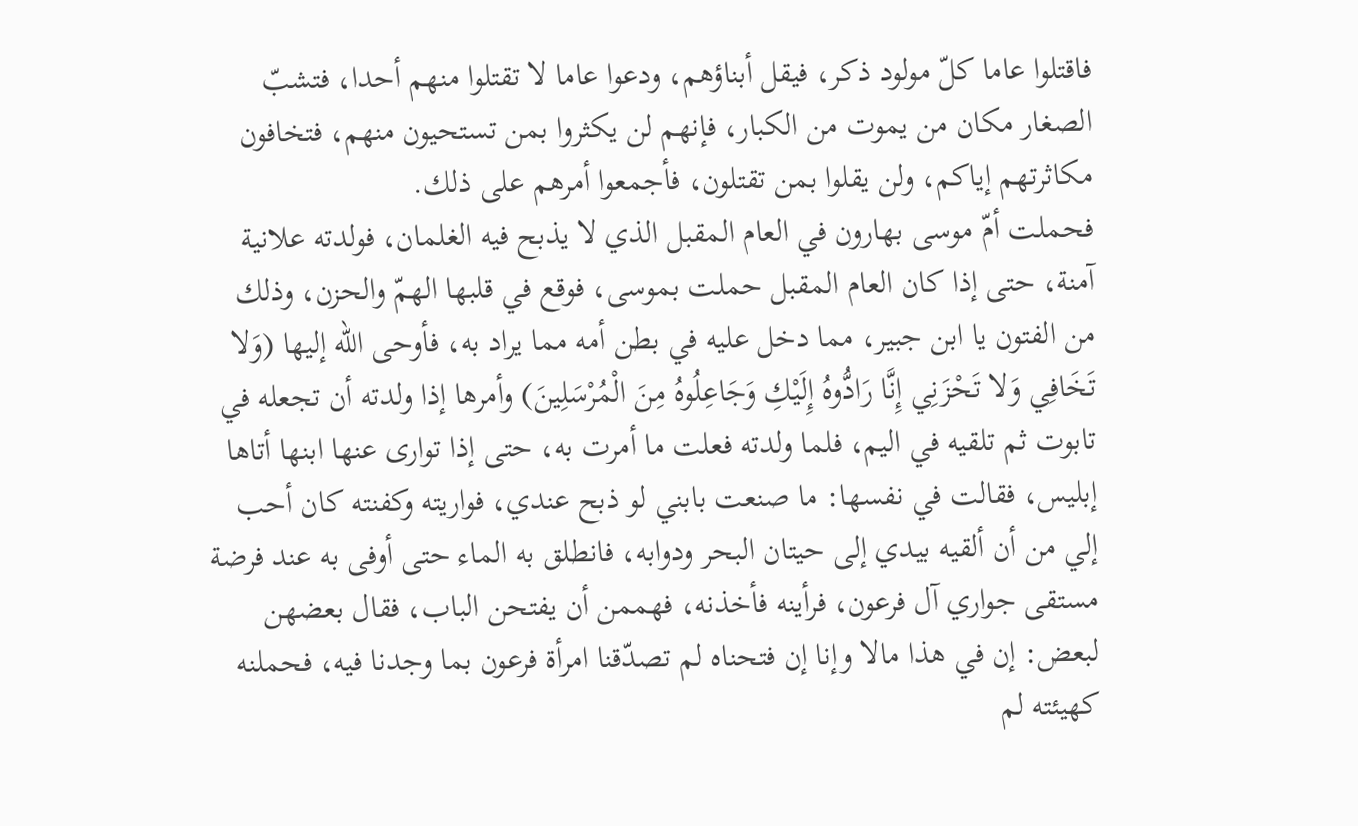فاقتلوا عاما كلّ مولود ذكر، فيقل أبناؤهم، ودعوا عاما لا تقتلوا منهم أحدا، فتشبّ الصغار مكان من يموت من الكبار، فإنهم لن يكثروا بمن تستحيون منهم، فتخافون مكاثرتهم إياكم، ولن يقلوا بمن تقتلون، فأجمعوا أمرهم على ذلك.
فحملت أمّ موسى بهارون في العام المقبل الذي لا يذبح فيه الغلمان، فولدته علانية آمنة، حتى إذا كان العام المقبل حملت بموسى، فوقع في قلبها الهمّ والحزن، وذلك من الفتون يا ابن جبير، مما دخل عليه في بطن أمه مما يراد به، فأوحى الله إليها (وَلا تَخَافِي وَلا تَحْزَنِي إِنَّا رَادُّوهُ إِلَيْكِ وَجَاعِلُوهُ مِنَ الْمُرْسَلِينَ) وأمرها إذا ولدته أن تجعله في تابوت ثم تلقيه في اليم، فلما ولدته فعلت ما أمرت به، حتى إذا توارى عنها ابنها أتاها إبليس، فقالت في نفسها: ما صنعت بابني لو ذبح عندي، فواريته وكفنته كان أحب إلي من أن ألقيه بيدي إلى حيتان البحر ودوابه، فانطلق به الماء حتى أوفى به عند فرضة مستقى جواري آل فرعون، فرأينه فأخذنه، فهممن أن يفتحن الباب، فقال بعضهن لبعض: إن في هذا مالا وإنا إن فتحناه لم تصدّقنا امرأة فرعون بما وجدنا فيه، فحملنه كهيئته لم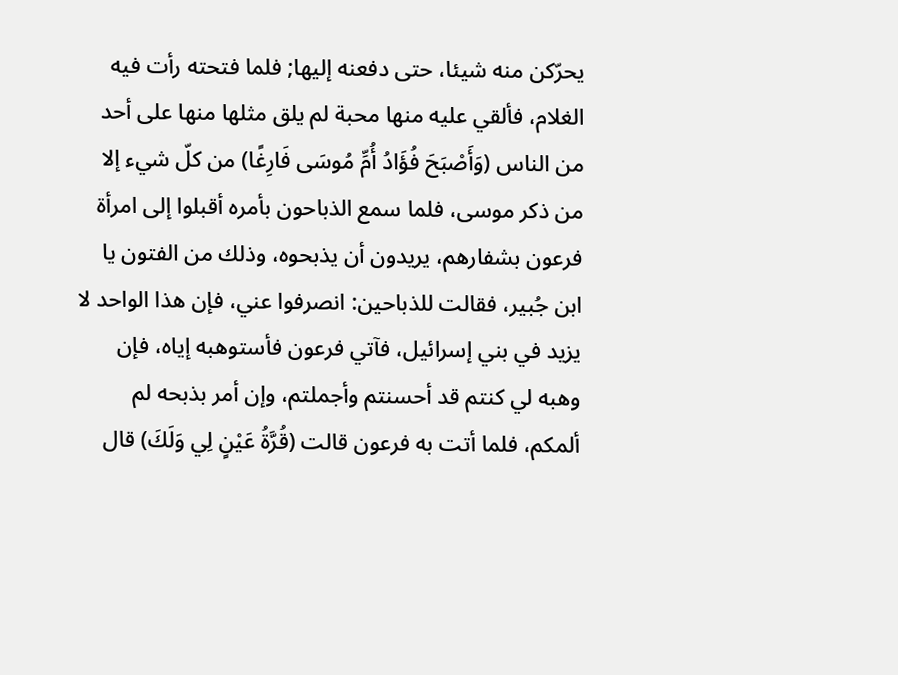يحرّكن منه شيئا، حتى دفعنه إليها; فلما فتحته رأت فيه الغلام، فألقي عليه منها محبة لم يلق مثلها منها على أحد من الناس (وَأَصْبَحَ فُؤَادُ أُمِّ مُوسَى فَارِغًا) من كلّ شيء إلا من ذكر موسى، فلما سمع الذباحون بأمره أقبلوا إلى امرأة فرعون بشفارهم، يريدون أن يذبحوه، وذلك من الفتون يا ابن جُبير، فقالت للذباحين: انصرفوا عني، فإن هذا الواحد لا يزيد في بني إسرائيل، فآتي فرعون فأستوهبه إياه، فإن وهبه لي كنتم قد أحسنتم وأجملتم، وإن أمر بذبحه لم ألمكم، فلما أتت به فرعون قالت (قُرَّةُ عَيْنٍ لِي وَلَكَ) قال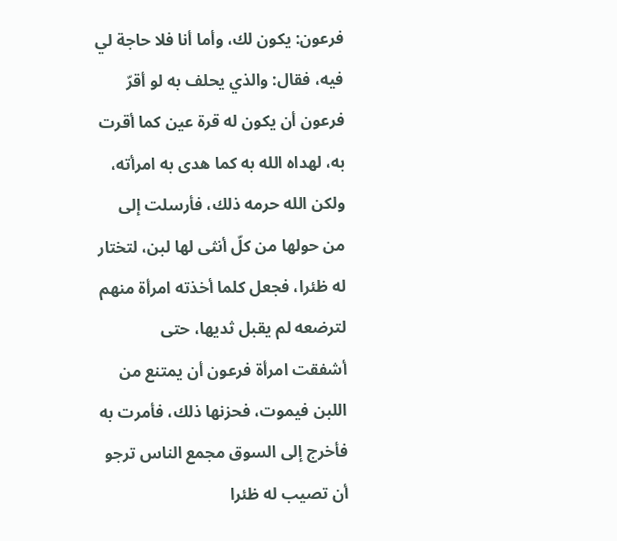فرعون: يكون لك، وأما أنا فلا حاجة لي فيه، فقال: والذي يحلف به لو أقرّ فرعون أن يكون له قرة عين كما أقرت به، لهداه الله به كما هدى به امرأته، ولكن الله حرمه ذلك، فأرسلت إلى من حولها من كلّ أنثى لها لبن، لتختار له ظئرا، فجعل كلما أخذته امرأة منهم لترضعه لم يقبل ثديها، حتى
أشفقت امرأة فرعون أن يمتنع من اللبن فيموت، فحزنها ذلك، فأمرت به فأخرج إلى السوق مجمع الناس ترجو أن تصيب له ظئرا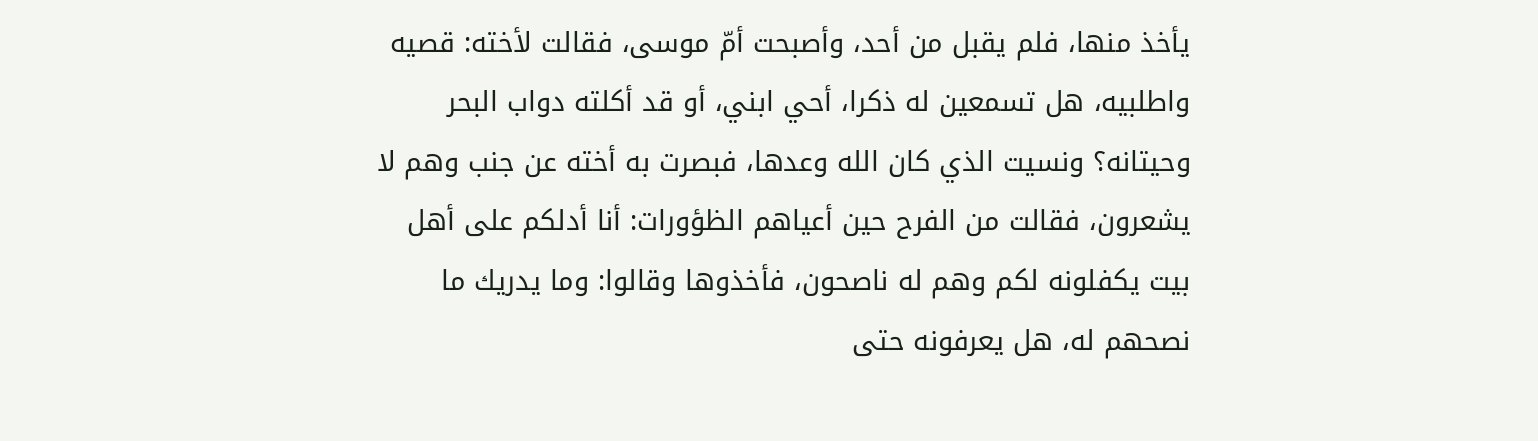يأخذ منها، فلم يقبل من أحد، وأصبحت أمّ موسى، فقالت لأخته: قصيه واطلبيه، هل تسمعين له ذكرا، أحي ابني، أو قد أكلته دواب البحر وحيتانه؟ ونسيت الذي كان الله وعدها، فبصرت به أخته عن جنب وهم لا يشعرون، فقالت من الفرح حين أعياهم الظؤورات: أنا أدلكم على أهل بيت يكفلونه لكم وهم له ناصحون، فأخذوها وقالوا: وما يدريك ما نصحهم له، هل يعرفونه حتى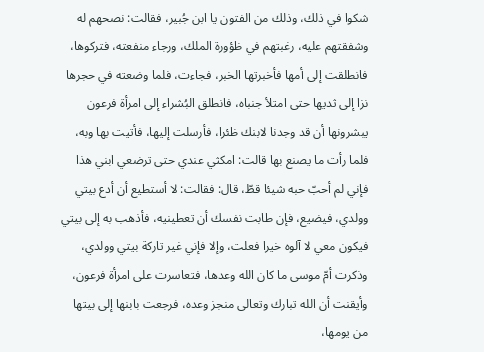شكوا في ذلك، وذلك من الفتون يا ابن جُبير، فقالت: نصحهم له وشفقتهم عليه، رغبتهم في ظؤورة الملك، ورجاء منفعته، فتركوها، فانطلقت إلى أمها فأخبرتها الخبر، فجاءت، فلما وضعته في حجرها نزا إلى ثديها حتى امتلأ جنباه، فانطلق البُشراء إلى امرأة فرعون يبشرونها أن قد وجدنا لابنك ظئرا، فأرسلت إليها، فأتيت بها وبه، فلما رأت ما يصنع بها قالت: امكثي عندي حتى ترضعي ابني هذا فإني لم أحبّ حبه شيئا قطّ، قال: فقالت: لا أستطيع أن أدع بيتي وولدي، فيضيع، فإن طابت نفسك أن تعطينيه، فأذهب به إلى بيتي فيكون معي لا آلوه خيرا فعلت، وإلا فإني غير تاركة بيتي وولدي، وذكرت أمّ موسى ما كان الله وعدها، فتعاسرت على امرأة فرعون، وأيقنت أن الله تبارك وتعالى منجز وعده، فرجعت بابنها إلى بيتها من يومها،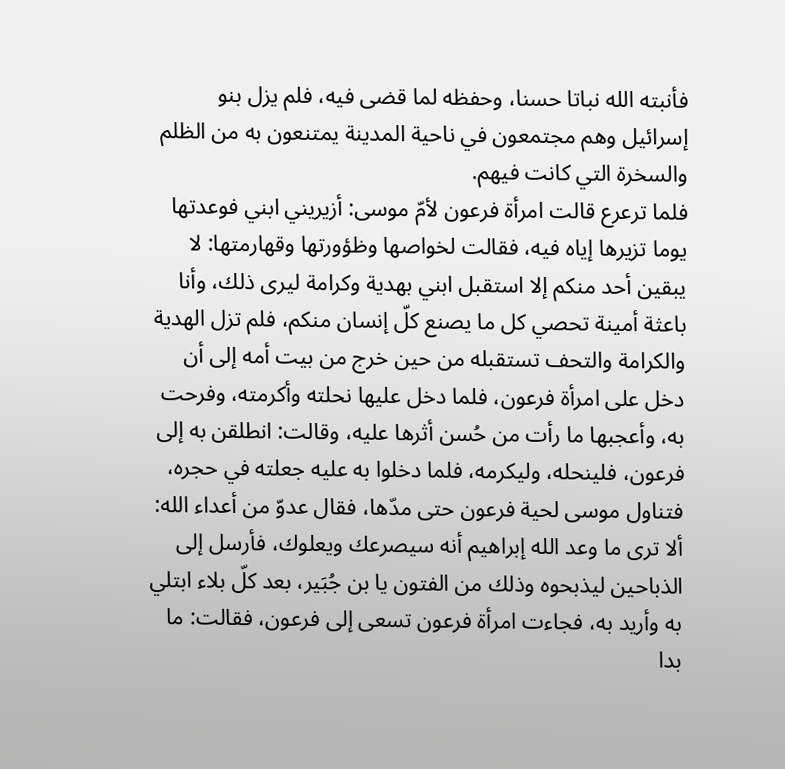فأنبته الله نباتا حسنا، وحفظه لما قضى فيه، فلم يزل بنو إسرائيل وهم مجتمعون في ناحية المدينة يمتنعون به من الظلم والسخرة التي كانت فيهم.
فلما ترعرع قالت امرأة فرعون لأمّ موسى: أزيريني ابني فوعدتها يوما تزيرها إياه فيه، فقالت لخواصها وظؤورتها وقهارمتها: لا يبقين أحد منكم إلا استقبل ابني بهدية وكرامة ليرى ذلك، وأنا باعثة أمينة تحصي كل ما يصنع كلّ إنسان منكم، فلم تزل الهدية والكرامة والتحف تستقبله من حين خرج من بيت أمه إلى أن دخل على امرأة فرعون، فلما دخل عليها نحلته وأكرمته، وفرحت به، وأعجبها ما رأت من حُسن أثرها عليه، وقالت: انطلقن به إلى فرعون، فلينحله، وليكرمه، فلما دخلوا به عليه جعلته في حجره، فتناول موسى لحية فرعون حتى مدّها، فقال عدوّ من أعداء الله: ألا ترى ما وعد الله إبراهيم أنه سيصرعك ويعلوك، فأرسل إلى الذباحين ليذبحوه وذلك من الفتون يا بن جُبَير، بعد كلّ بلاء ابتلي به وأريد به، فجاءت امرأة فرعون تسعى إلى فرعون، فقالت: ما بدا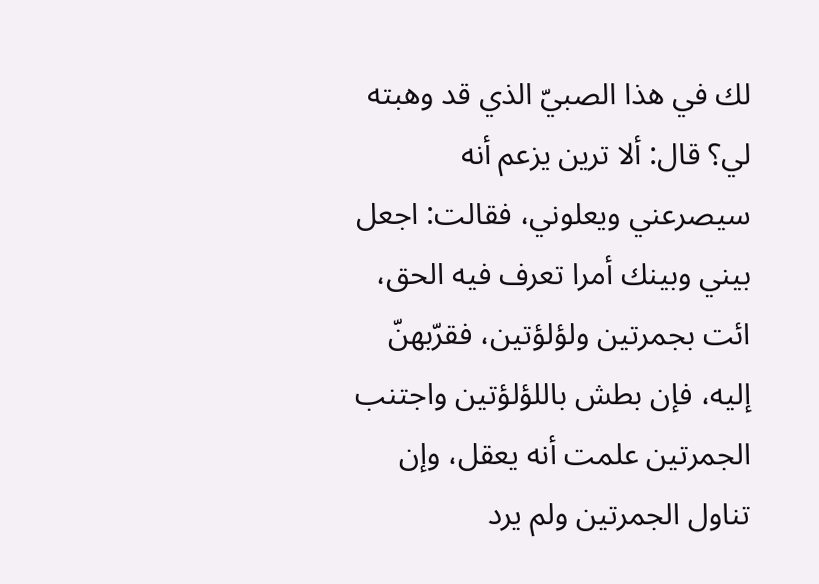لك في هذا الصبيّ الذي قد وهبته لي؟ قال: ألا ترين يزعم أنه سيصرعني ويعلوني، فقالت: اجعل بيني وبينك أمرا تعرف فيه الحق، ائت بجمرتين ولؤلؤتين، فقرّبهنّ إليه، فإن بطش باللؤلؤتين واجتنب الجمرتين علمت أنه يعقل، وإن تناول الجمرتين ولم يرد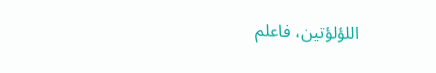اللؤلؤتين، فاعلم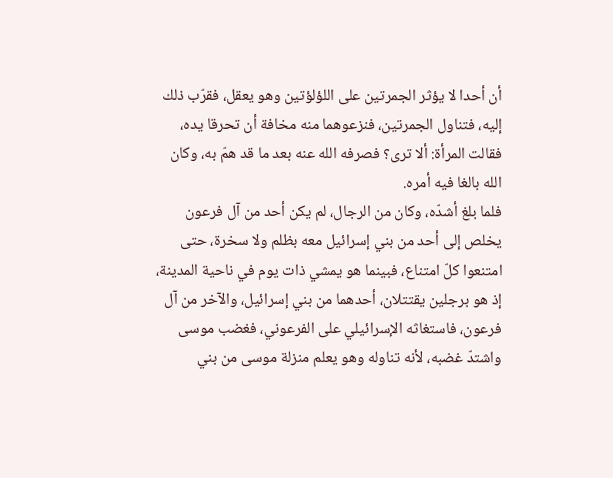أن أحدا لا يؤثر الجمرتين على اللؤلؤتين وهو يعقل، فقرّب ذلك إليه، فتناول الجمرتين، فنزعوهما منه مخافة أن تحرقا يده، فقالت المرأة: ألا ترى؟ فصرفه الله عنه بعد ما قد همّ به، وكان الله بالغا فيه أمره.
فلما بلغ أشدّه، وكان من الرجال، لم يكن أحد من آل فرعون يخلص إلى أحد من بني إسرائيل معه بظلم ولا سخرة، حتى امتنعوا كلّ امتناع، فبينما هو يمشي ذات يوم في ناحية المدينة، إذ هو برجلين يقتتلان، أحدهما من بني إسرائيل، والآخر من آل فرعون، فاستغاثه الإسرائيلي على الفرعوني، فغضب موسى واشتدّ غضبه، لأنه تناوله وهو يعلم منزلة موسى من بني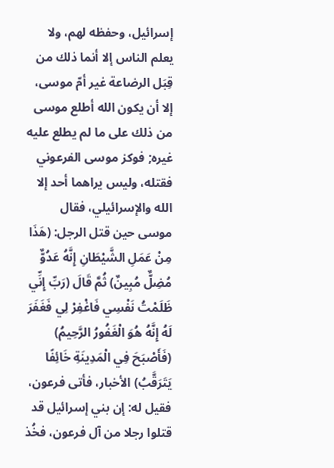إسرائيل، وحفظه لهم، ولا يعلم الناس إلا أنما ذلك من قِبَل الرضاعة غير أمّ موسى، إلا أن يكون الله أطلع موسى من ذلك على ما لم يطلع عليه غيره; فوكز موسى الفرعوني فقتله، وليس يراهما أحد إلا الله والإسرائيلي، فقال موسى حين قتل الرجل: (هَذَا مِنْ عَمَلِ الشَّيْطَانِ إِنَّهُ عَدُوٌّ مُضِلٌّ مُبِينٌ) ثُمَّ قَالَ (رَبِّ إِنِّي ظَلَمْتُ نَفْسِي فَاغْفِرْ لِي فَغَفَرَ لَهُ إِنَّهُ هُوَ الْغَفُورُ الرَّحِيمُ) (فَأَصْبَحَ فِي الْمَدِينَةِ خَائِفًا يَتَرَقَّبُ) الأخبار، فأتى فرعون، فقيل له: إن بني إسرائيل قد قتلوا رجلا من آل فرعون، فخُذ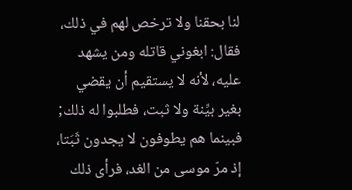لنا بحقنا ولا ترخص لهم في ذلك، فقال: ابغوني قاتله ومن يشهد عليه، لأنه لا يستقيم أن يقضي بغير بيِّنة ولا ثبت، فطلبوا له ذلك; فبينما هم يطوفون لا يجدون ثَبَتا، إذ مرّ موسى من الغد، فرأى ذلك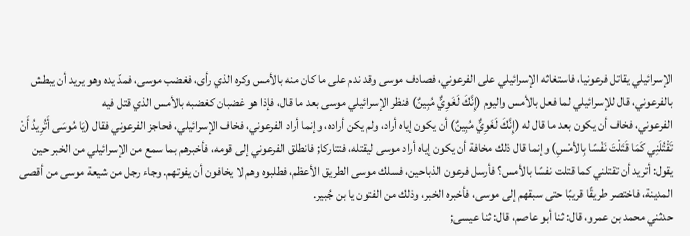الإسرائيلي يقاتل فرعونيا، فاستغاثه الإسرائيلي على الفرعوني، فصادف موسى وقد ندم على ما كان منه بالأمس وكره الذي رأى، فغضب موسى، فمدّ يده وهو يريد أن يبطش بالفرعوني، قال للإسرائيلي لما فعل بالأمس واليوم (إِنَّكَ لَغَوِيٌّ مُبِينٌ) فنظر الإسرائيلي موسى بعد ما قال، فإذا هو غضبان كغضبه بالأمس الذي قتل فيه
الفرعوني، فخاف أن يكون بعد ما قال له (إِنَّكَ لَغَوِيٌّ مُبِينٌ) أن يكون إياه أراد، ولم يكن أراده، وإنما أراد الفرعوني، فخاف الإسرائيلي، فحاجز الفرعوني فقال (يَا مُوسَى أَتُرِيدُ أَنْ تَقْتُلَنِي كَمَا قَتَلْتَ نَفْسًا بِالأمْسِ) وإنما قال ذلك مخافة أن يكون إياه أراد موسى ليقتله، فتتاركا; فانطلق الفرعوني إلى قومه، فأخبرهم بما سمع من الإسرائيلي من الخبر حين يقول: أتريد أن تقتلني كما قتلت نفسًا بالأمس؟ فأرسل فرعون الذباحين، فسلك موسى الطريق الأعظم، فطلبوه وهم لا يخافون أن يفوتهم. وجاء رجل من شيعة موسى من أقصى المدينة، فاختصر طريقًا قريبًا حتى سبقهم إلى موسى، فأخبره الخبر، وذلك من الفتون يا بن جُبير.
حدثني محمد بن عمرو، قال: ثنا أبو عاصم، قال: ثنا عيسى;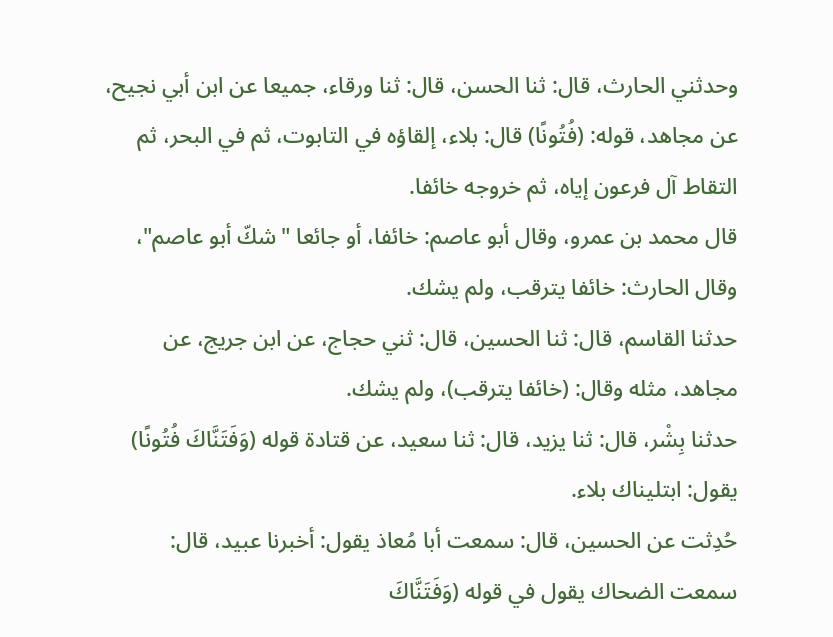وحدثني الحارث، قال: ثنا الحسن، قال: ثنا ورقاء، جميعا عن ابن أبي نجيح، عن مجاهد، قوله: (فُتُونًا) قال: بلاء، إلقاؤه في التابوت، ثم في البحر، ثم التقاط آل فرعون إياه، ثم خروجه خائفا.
قال محمد بن عمرو، وقال أبو عاصم: خائفا، أو جائعا "شكّ أبو عاصم"، وقال الحارث: خائفا يترقب، ولم يشك.
حدثنا القاسم، قال: ثنا الحسين، قال: ثني حجاج، عن ابن جريج، عن مجاهد، مثله وقال: (خائفا يترقب)، ولم يشك.
حدثنا بِشْر، قال: ثنا يزيد، قال: ثنا سعيد، عن قتادة قوله (وَفَتَنَّاكَ فُتُونًا) يقول: ابتليناك بلاء.
حُدِثت عن الحسين، قال: سمعت أبا مُعاذ يقول: أخبرنا عبيد، قال: سمعت الضحاك يقول في قوله (وَفَتَنَّاكَ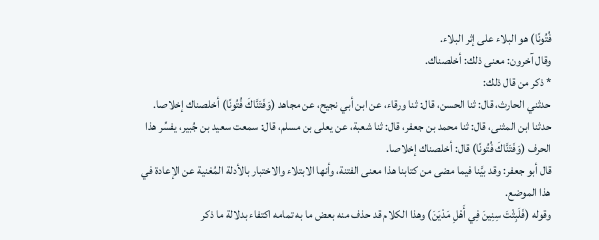فُتُونًا) هو البلاء على إثر البلاء.
وقال آخرون: معنى ذلك: أخلصناك.
* ذكر من قال ذلك:
حدثني الحارث، قال: ثنا الحسن، قال: ثنا ورقاء، عن ابن أبي نجيح، عن مجاهد (وَفَتَنَّاكَ فُتُونًا) أخلصناك إخلاصا.
حدثنا ابن المثنى، قال: ثنا محمد بن جعفر، قال: ثنا شعبة، عن يعلى بن مسلم، قال: سمعت سعيد بن جُبير، يفسِّر هذا الحرف (وَفَتَنَّاكَ فُتُونًا) قال: أخلصناك إخلاصا.
قال أبو جعفر: وقد بيَّنا فيما مضى من كتابنا هذا معنى الفتنة، وأنها الابتلاء والاختبار بالأدلة المُغنية عن الإعادة في هذا الموضع.
وقوله (فَلَبِثْتَ سِنِينَ فِي أَهْلِ مَدْيَنَ) وهذا الكلام قد حذف منه بعض ما به تمامه اكتفاء بدلالة ما ذكر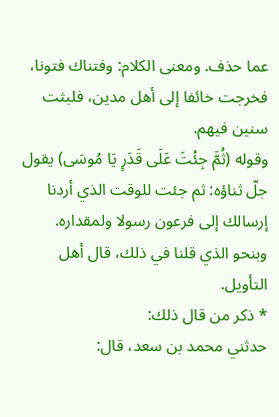عما حذف. ومعنى الكلام: وفتناك فتونا، فخرجت خائفا إلى أهل مدين، فلبثت سنين فيهم.
وقوله (ثُمَّ جِئْتَ عَلَى قَدَرٍ يَا مُوسَى) يقول جلّ ثناؤه: ثم جئت للوقت الذي أردنا إرسالك إلى فرعون رسولا ولمقداره.
وبنحو الذي قلنا في ذلك، قال أهل التأويل.
* ذكر من قال ذلك:
حدثني محمد بن سعد، قال: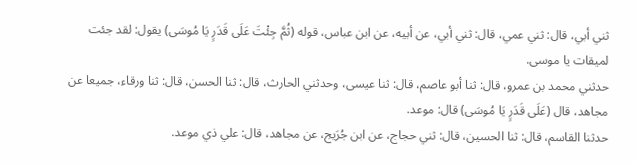ثني أبي، قال: ثني عمي، قال: ثني أبي، عن أبيه، عن ابن عباس، قوله (ثُمَّ جِئْتَ عَلَى قَدَرٍ يَا مُوسَى) يقول: لقد جئت لميقات يا موسى.
حدثني محمد بن عمرو، قال: ثنا أبو عاصم، قال: ثنا عيسى، وحدثني الحارث، قال: ثنا الحسن، قال: ثنا ورقاء، جميعا عن مجاهد، قال (عَلَى قَدَرٍ يَا مُوسَى) قال: موعد.
حدثنا القاسم، قال: ثنا الحسين، قال: ثني حجاج، عن ابن جُرَيج، عن مجاهد، قال: علي ذي موعد.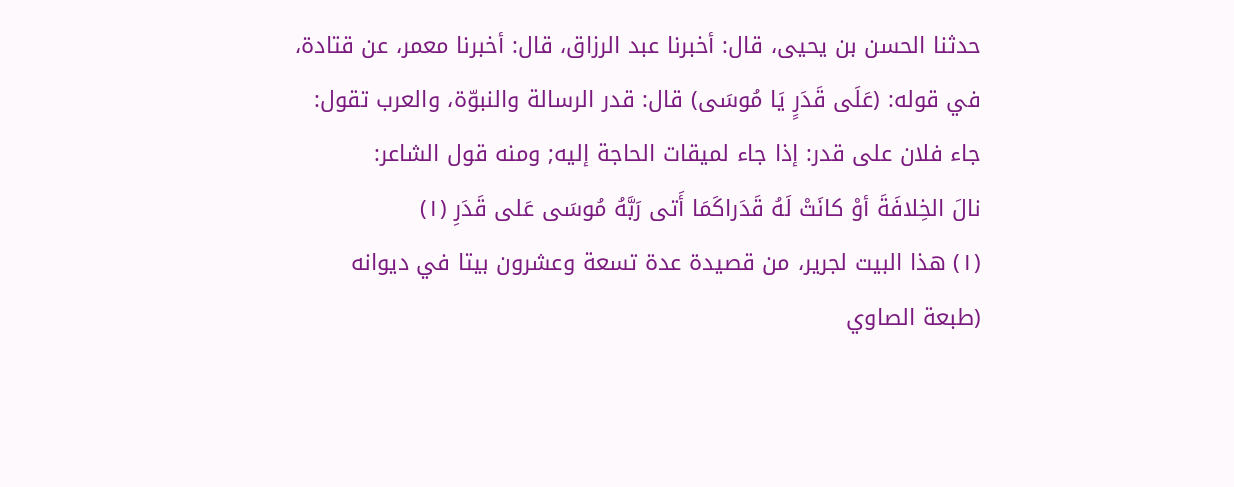حدثنا الحسن بن يحيى، قال: أخبرنا عبد الرزاق، قال: أخبرنا معمر، عن قتادة، في قوله: (عَلَى قَدَرٍ يَا مُوسَى) قال: قدر الرسالة والنبوّة، والعرب تقول: جاء فلان على قدر: إذا جاء لميقات الحاجة إليه; ومنه قول الشاعر:
نالَ الخِلافَةَ أوْ كانَتْ لَهُ قَدَراكَمَا أَتى رَبَّهُ مُوسَى عَلى قَدَرِ (١)
(١) هذا البيت لجرير، من قصيدة عدة تسعة وعشرون بيتا في ديوانه (طبعة الصاوي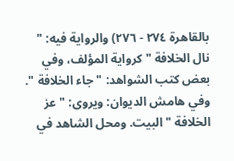بالقاهرة ٢٧٤ - ٢٧٦) والرواية فيه: " نال الخلافة " كرواية المؤلف، وفي بعض كتب الشواهد: " جاء الخلافة ". وفي هامش الديوان: ويروى: " عز الخلافة " البيت. ومحل الشاهد في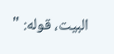البيت، قوله: "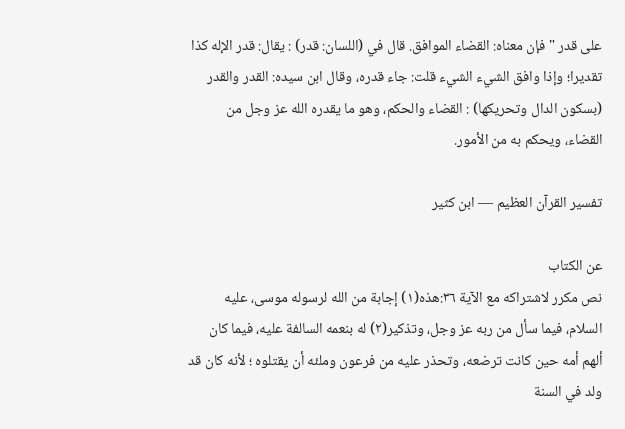على قدر " فإن معناه: القضاء الموافق. قال في (اللسان: قدر) : يقال: قدر الإله كذا تقديرا؛ وإذا وافق الشيء الشيء قلت: جاء قدره، وقال ابن سيده: القدر والقدر (بسكون الدال وتحريكها) : القضاء والحكم، وهو ما يقدره الله عز وجل من القضاء، ويحكم به من الأمور.

تفسير القرآن العظيم — ابن كثير

عن الكتاب
نص مكرر لاشتراكه مع الآية ٣٦:هذه(١) إجابة من الله لرسوله موسى، عليه السلام، فيما سأل من ربه عز وجل، وتذكير(٢) له بنعمه السالفة عليه، فيما كان ألهم أمه حين كانت ترضعه، وتحذر عليه من فرعون وملئه أن يقتلوه ؛ لأنه كان قد ولد في السنة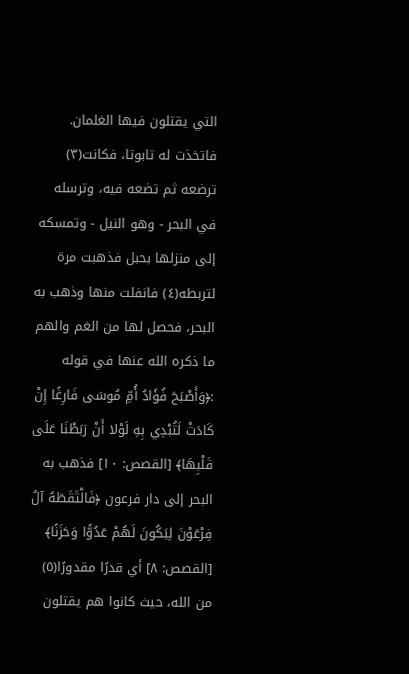التي يقتلون فيها الغلمان. فاتخذت له تابوتا، فكانت(٣) ترضعه ثم تضعه فيه، وترسله في البحر - وهو النيل - وتمسكه إلى منزلها بحبل فذهبت مرة لتربطه(٤) فانفلت منها وذهب به البحر، فحصل لها من الغم والهم ما ذكره الله عنها في قوله :﴿وَأَصْبَحَ فُؤَادُ أُمِّ مُوسَى فَارِغًا إِنْ كَادَتْ لَتُبْدِي بِهِ لَوْلا أَنْ رَبَطْنَا عَلَى قَلْبِهَا﴾ [القصص: ١٠] فذهب به البحر إلى دار فرعون ﴿فَالْتَقَطَهُ آلُ فِرْعَوْنَ لِيَكُونَ لَهُمْ عَدُوًّا وَحَزَنًا﴾ [القصص: ٨] أي قدرًا مقدورًا(٥) من الله، حيث كانوا هم يقتلون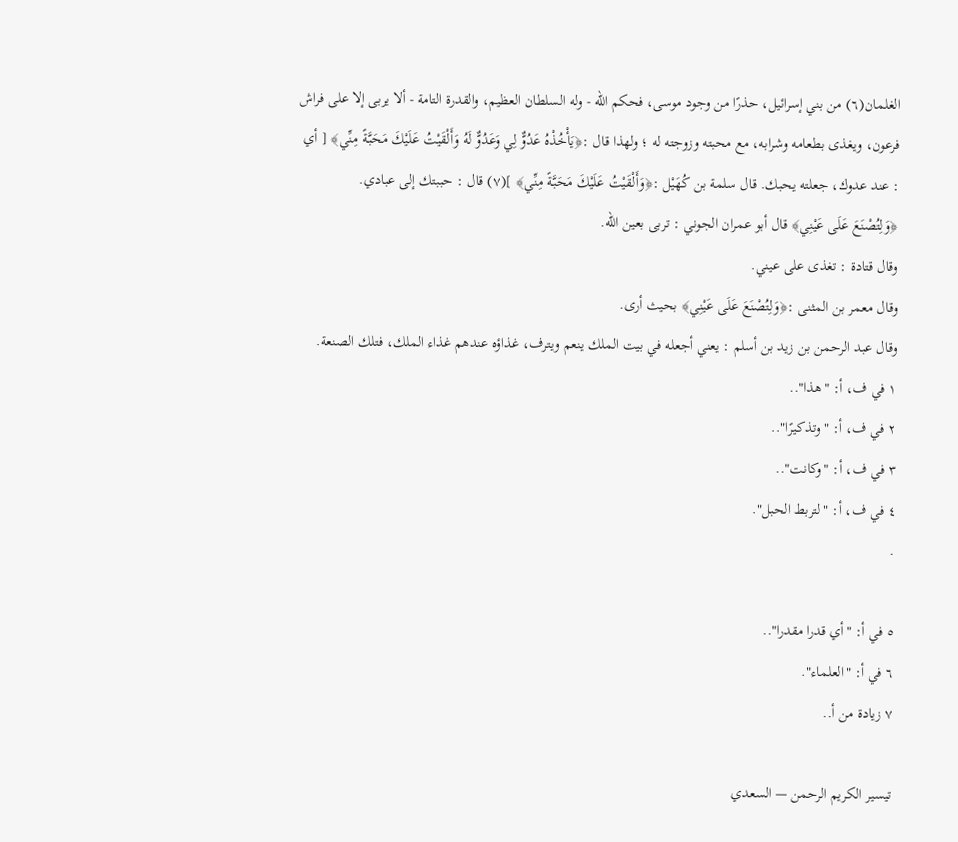الغلمان(٦) من بني إسرائيل، حذرًا من وجود موسى، فحكم الله - وله السلطان العظيم، والقدرة التامة - ألا يربى إلا على فراش فرعون، ويغذى بطعامه وشرابه، مع محبته وزوجته له ؛ ولهذا قال :﴿يَأْخُذْهُ عَدُوٌّ لِي وَعَدُوٌّ لَهُ وَأَلْقَيْتُ عَلَيْكَ مَحَبَّةً مِنِّي﴾ [ أي : عند عدوك، جعلته يحبك. قال سلمة بن كُهَيْل :﴿وَأَلْقَيْتُ عَلَيْكَ مَحَبَّةً مِنِّي﴾ ](٧) قال : حببتك إلى عبادي.
﴿وَلِتُصْنَعَ عَلَى عَيْنِي﴾ قال أبو عمران الجوني : تربى بعين الله.
وقال قتادة : تغذى على عيني.
وقال معمر بن المثنى :﴿وَلِتُصْنَعَ عَلَى عَيْنِي﴾ بحيث أرى.
وقال عبد الرحمن بن زيد بن أسلم : يعني أجعله في بيت الملك ينعم ويترف، غذاؤه عندهم غذاء الملك، فتلك الصنعة.
١ في ف، أ: "هذا"..
٢ في ف، أ: "وتذكيرًا"..
٣ في ف، أ: "وكانت"..
٤ في ف، أ: "لتربط الحبل".
.

٥ في أ: "أي قدرا مقدرا"..
٦ في أ: "العلماء".
٧ زيادة من أ..

تيسير الكريم الرحمن — السعدي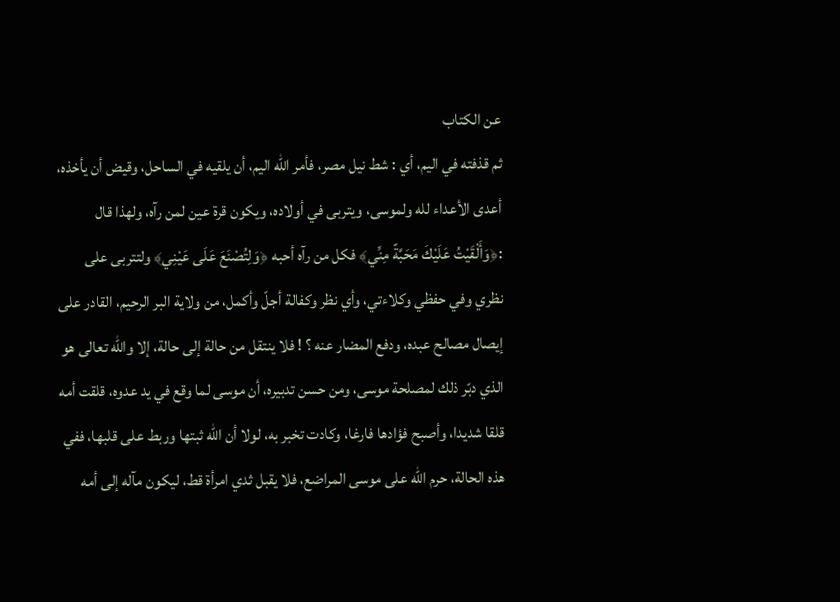عن الكتاب
ثم قذفته في اليم، أي : شط نيل مصر، فأمر الله اليم، أن يلقيه في الساحل، وقيض أن يأخذه، أعدى الأعداء لله ولموسى، ويتربى في أولاده، ويكون قرة عين لمن رآه، ولهذا قال :﴿وَأَلْقَيْتُ عَلَيْكَ مَحَبَّةً مِنِّي﴾ فكل من رآه أحبه ﴿وَلِتُصْنَعَ عَلَى عَيْنِي﴾ ولتتربى على نظري وفي حفظي وكلاءتي، وأي نظر وكفالة أجلّ وأكمل، من ولاية البر الرحيم، القادر على إيصال مصالح عبده، ودفع المضار عنه ؟ ! فلا ينتقل من حالة إلى حالة، إلا والله تعالى هو الذي دبّر ذلك لمصلحة موسى، ومن حسن تدبيره، أن موسى لما وقع في يد عدوه، قلقت أمه قلقا شديدا، وأصبح فؤادها فارغا، وكادت تخبر به، لولا أن الله ثبتها وربط على قلبها، ففي هذه الحالة، حرم الله على موسى المراضع، فلا يقبل ثدي امرأة قط، ليكون مآله إلى أمه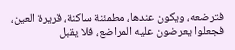فترضعه، ويكون عندها، مطمئنة ساكنة، قريرة العين، فجعلوا يعرضون عليه المراضع، فلا يقبل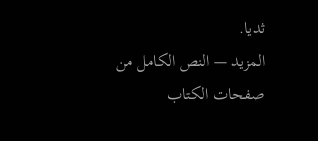ثديا.
المزيد — النص الكامل من صفحات الكتاب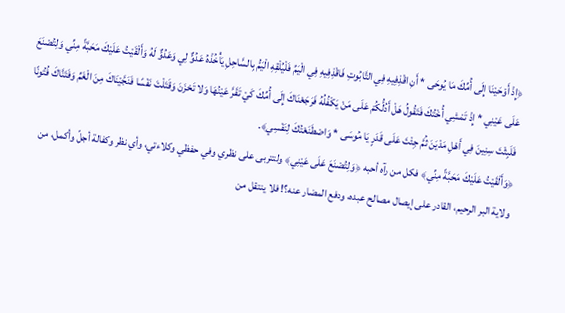﴿إِذْ أَوْحَيْنَا إِلَى أُمِّكَ مَا يُوحَى * أَنِ اقْذِفِيهِ فِي التَّابُوتِ فَاقْذِفِيهِ فِي الْيَمِّ فَلْيُلْقِهِ الْيَمُّ بِالسَّاحِلِ يَأْخُذْهُ عَدُوٌّ لِي وَعَدُوٌّ لَهُ وَأَلْقَيْتُ عَلَيْكَ مَحَبَّةً مِنِّي وَلِتُصْنَعَ عَلَى عَيْنِي * إِذْ تَمْشِي أُخْتُكَ فَتَقُولُ هَلْ أَدُلُّكُمْ عَلَى مَنْ يَكْفُلُهُ فَرَجَعْنَاكَ إِلَى أُمِّكَ كَيْ تَقَرَّ عَيْنُهَا وَلا تَحْزَنَ وَقَتَلْتَ نَفْسًا فَنَجَّيْنَاكَ مِنَ الْغَمِّ وَفَتَنَّاكَ فُتُونًا فَلَبِثْتَ سِنِينَ فِي أَهْلِ مَدْيَنَ ثُمَّ جِئْتَ عَلَى قَدَرٍ يَا مُوسَى * وَاصْطَنَعْتُكَ لِنَفْسِي﴾.
﴿وَأَلْقَيْتُ عَلَيْكَ مَحَبَّةً مِنِّي﴾ فكل من رآه أحبه ﴿وَلِتُصْنَعَ عَلَى عَيْنِي﴾ ولتتربى على نظري وفي حفظي وكلاءتي، وأي نظر وكفالة أجلّ وأكمل، من ولاية البر الرحيم، القادر على إيصال مصالح عبده، ودفع المضار عنه؟! فلا ينتقل من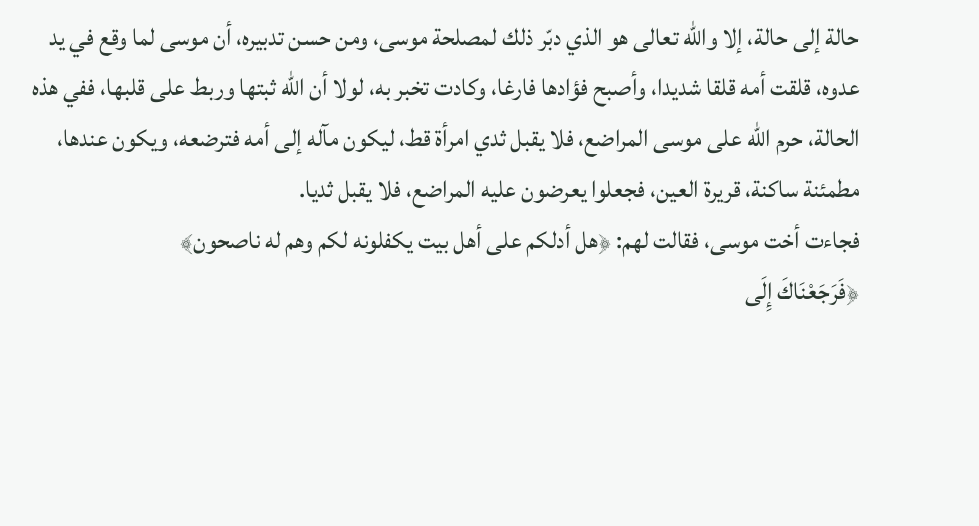حالة إلى حالة، إلا والله تعالى هو الذي دبّر ذلك لمصلحة موسى، ومن حسن تدبيره، أن موسى لما وقع في يد عدوه، قلقت أمه قلقا شديدا، وأصبح فؤادها فارغا، وكادت تخبر به، لولا أن الله ثبتها وربط على قلبها، ففي هذه الحالة، حرم الله على موسى المراضع، فلا يقبل ثدي امرأة قط، ليكون مآله إلى أمه فترضعه، ويكون عندها، مطمئنة ساكنة، قريرة العين، فجعلوا يعرضون عليه المراضع، فلا يقبل ثديا.
فجاءت أخت موسى، فقالت لهم: ﴿هل أدلكم على أهل بيت يكفلونه لكم وهم له ناصحون﴾
﴿فَرَجَعْنَاكَ إِلَى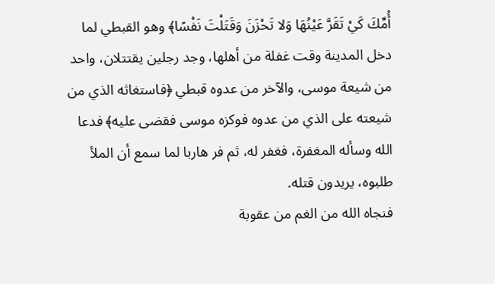أُمِّكَ كَيْ تَقَرَّ عَيْنُهَا وَلا تَحْزَنَ وَقَتَلْتَ نَفْسًا﴾ وهو القبطي لما دخل المدينة وقت غفلة من أهلها، وجد رجلين يقتتلان، واحد من شيعة موسى، والآخر من عدوه قبطي ﴿فاستغاثه الذي من شيعته على الذي من عدوه فوكزه موسى فقضى عليه﴾ فدعا الله وسأله المغفرة، فغفر له، ثم فر هاربا لما سمع أن الملأ طلبوه، يريدون قتله.
فنجاه الله من الغم من عقوبة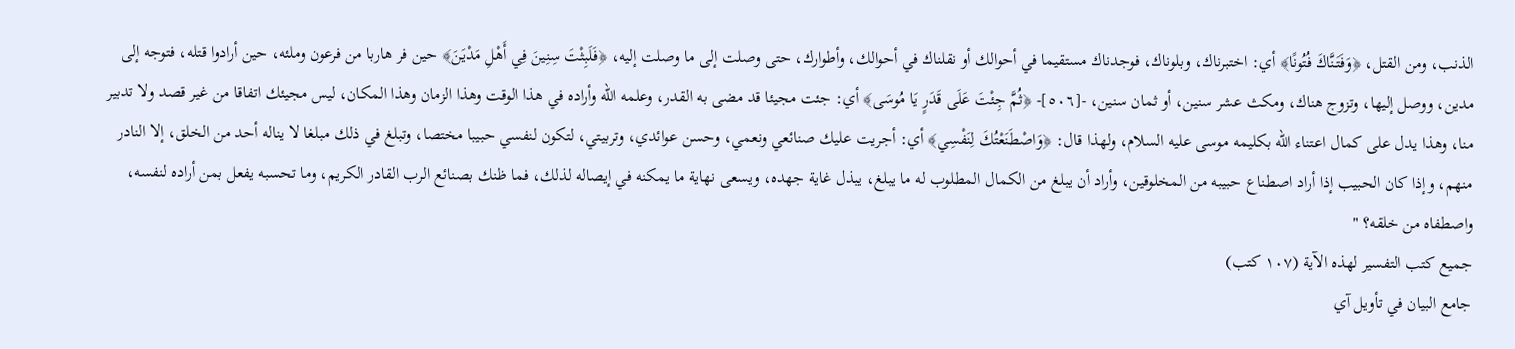الذنب، ومن القتل، ﴿وَفَتَنَّاكَ فُتُونًا﴾ أي: اختبرناك، وبلوناك، فوجدناك مستقيما في أحوالك أو نقلناك في أحوالك، وأطوارك، حتى وصلت إلى ما وصلت إليه، ﴿فَلَبِثْتَ سِنِينَ فِي أَهْلِ مَدْيَنَ﴾ حين فر هاربا من فرعون وملئه، حين أرادوا قتله، فتوجه إلى مدين، ووصل إليها، وتزوج هناك، ومكث عشر سنين، أو ثمان سنين، -[٥٠٦]- ﴿ثُمَّ جِئْتَ عَلَى قَدَرٍ يَا مُوسَى﴾ أي: جئت مجيئا قد مضى به القدر، وعلمه الله وأراده في هذا الوقت وهذا الزمان وهذا المكان، ليس مجيئك اتفاقا من غير قصد ولا تدبير منا، وهذا يدل على كمال اعتناء الله بكليمه موسى عليه السلام، ولهذا قال: ﴿وَاصْطَنَعْتُكَ لِنَفْسِي﴾ أي: أجريت عليك صنائعي ونعمي، وحسن عوائدي، وتربيتي، لتكون لنفسي حبيبا مختصا، وتبلغ في ذلك مبلغا لا يناله أحد من الخلق، إلا النادر منهم، وإذا كان الحبيب إذا أراد اصطناع حبيبه من المخلوقين، وأراد أن يبلغ من الكمال المطلوب له ما يبلغ، يبذل غاية جهده، ويسعى نهاية ما يمكنه في إيصاله لذلك، فما ظنك بصنائع الرب القادر الكريم، وما تحسبه يفعل بمن أراده لنفسه، واصطفاه من خلقه؟ "
جميع كتب التفسير لهذه الآية (١٠٧ كتب)
جامع البيان في تأويل آي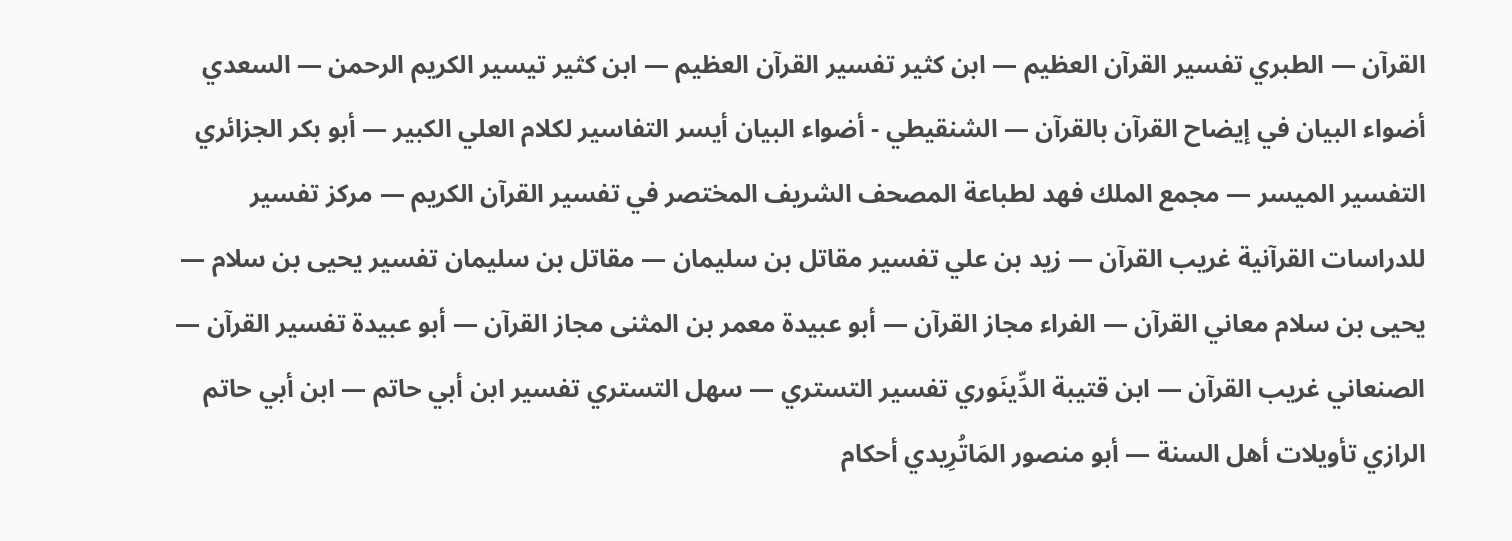القرآن — الطبري تفسير القرآن العظيم — ابن كثير تفسير القرآن العظيم — ابن كثير تيسير الكريم الرحمن — السعدي أضواء البيان في إيضاح القرآن بالقرآن — الشنقيطي - أضواء البيان أيسر التفاسير لكلام العلي الكبير — أبو بكر الجزائري التفسير الميسر — مجمع الملك فهد لطباعة المصحف الشريف المختصر في تفسير القرآن الكريم — مركز تفسير للدراسات القرآنية غريب القرآن — زيد بن علي تفسير مقاتل بن سليمان — مقاتل بن سليمان تفسير يحيى بن سلام — يحيى بن سلام معاني القرآن — الفراء مجاز القرآن — أبو عبيدة معمر بن المثنى مجاز القرآن — أبو عبيدة تفسير القرآن — الصنعاني غريب القرآن — ابن قتيبة الدِّينَوري تفسير التستري — سهل التستري تفسير ابن أبي حاتم — ابن أبي حاتم الرازي تأويلات أهل السنة — أبو منصور المَاتُرِيدي أحكام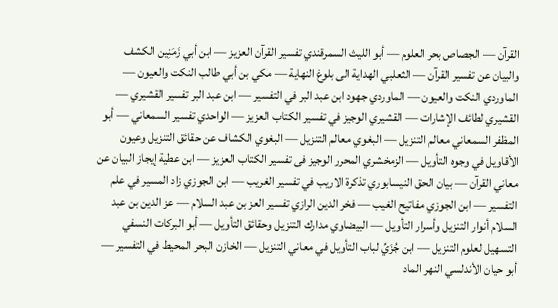القرآن — الجصاص بحر العلوم — أبو الليث السمرقندي تفسير القرآن العزيز — ابن أبي زَمَنِين الكشف والبيان عن تفسير القرآن — الثعلبي الهداية الى بلوغ النهاية — مكي بن أبي طالب النكت والعيون — الماوردي النكت والعيون — الماوردي جهود ابن عبد البر في التفسير — ابن عبد البر تفسير القشيري — القشيري لطائف الإشارات — القشيري الوجيز في تفسير الكتاب العزيز — الواحدي تفسير السمعاني — أبو المظفر السمعاني معالم التنزيل — البغوي معالم التنزيل — البغوي الكشاف عن حقائق التنزيل وعيون الأقاويل في وجوه التأويل — الزمخشري المحرر الوجيز فى تفسير الكتاب العزيز — ابن عطية إيجاز البيان عن معاني القرآن — بيان الحق النيسابوري تذكرة الاريب في تفسير الغريب — ابن الجوزي زاد المسير في علم التفسير — ابن الجوزي مفاتيح الغيب — فخر الدين الرازي تفسير العز بن عبد السلام — عز الدين بن عبد السلام أنوار التنزيل وأسرار التأويل — البيضاوي مدارك التنزيل وحقائق التأويل — أبو البركات النسفي التسهيل لعلوم التنزيل — ابن جُزَيِّ لباب التأويل في معاني التنزيل — الخازن البحر المحيط في التفسير — أبو حيان الأندلسي النهر الماد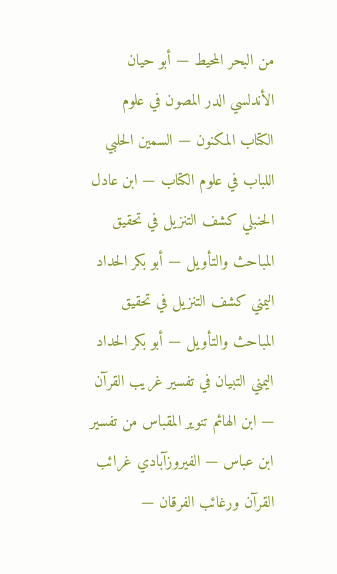من البحر المحيط — أبو حيان الأندلسي الدر المصون في علوم الكتاب المكنون — السمين الحلبي اللباب في علوم الكتاب — ابن عادل الحنبلي كشف التنزيل في تحقيق المباحث والتأويل — أبو بكر الحداد اليمني كشف التنزيل في تحقيق المباحث والتأويل — أبو بكر الحداد اليمني التبيان في تفسير غريب القرآن — ابن الهائم تنوير المقباس من تفسير ابن عباس — الفيروزآبادي غرائب القرآن ورغائب الفرقان —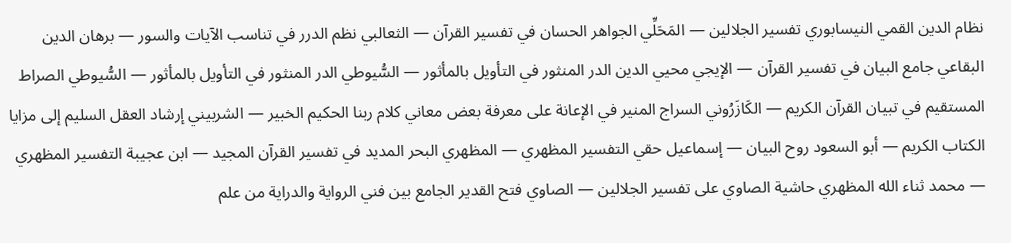نظام الدين القمي النيسابوري تفسير الجلالين — المَحَلِّي الجواهر الحسان في تفسير القرآن — الثعالبي نظم الدرر في تناسب الآيات والسور — برهان الدين البقاعي جامع البيان في تفسير القرآن — الإيجي محيي الدين الدر المنثور في التأويل بالمأثور — السُّيوطي الدر المنثور في التأويل بالمأثور — السُّيوطي الصراط المستقيم في تبيان القرآن الكريم — الكَازَرُوني السراج المنير في الإعانة على معرفة بعض معاني كلام ربنا الحكيم الخبير — الشربيني إرشاد العقل السليم إلى مزايا الكتاب الكريم — أبو السعود روح البيان — إسماعيل حقي التفسير المظهري — المظهري البحر المديد في تفسير القرآن المجيد — ابن عجيبة التفسير المظهري — محمد ثناء الله المظهري حاشية الصاوي على تفسير الجلالين — الصاوي فتح القدير الجامع بين فني الرواية والدراية من علم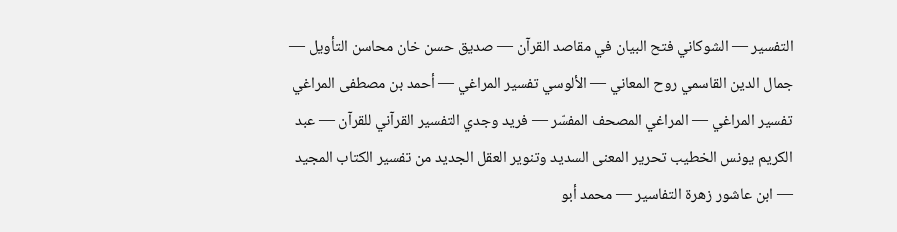التفسير — الشوكاني فتح البيان في مقاصد القرآن — صديق حسن خان محاسن التأويل — جمال الدين القاسمي روح المعاني — الألوسي تفسير المراغي — أحمد بن مصطفى المراغي تفسير المراغي — المراغي المصحف المفسّر — فريد وجدي التفسير القرآني للقرآن — عبد الكريم يونس الخطيب تحرير المعنى السديد وتنوير العقل الجديد من تفسير الكتاب المجيد — ابن عاشور زهرة التفاسير — محمد أبو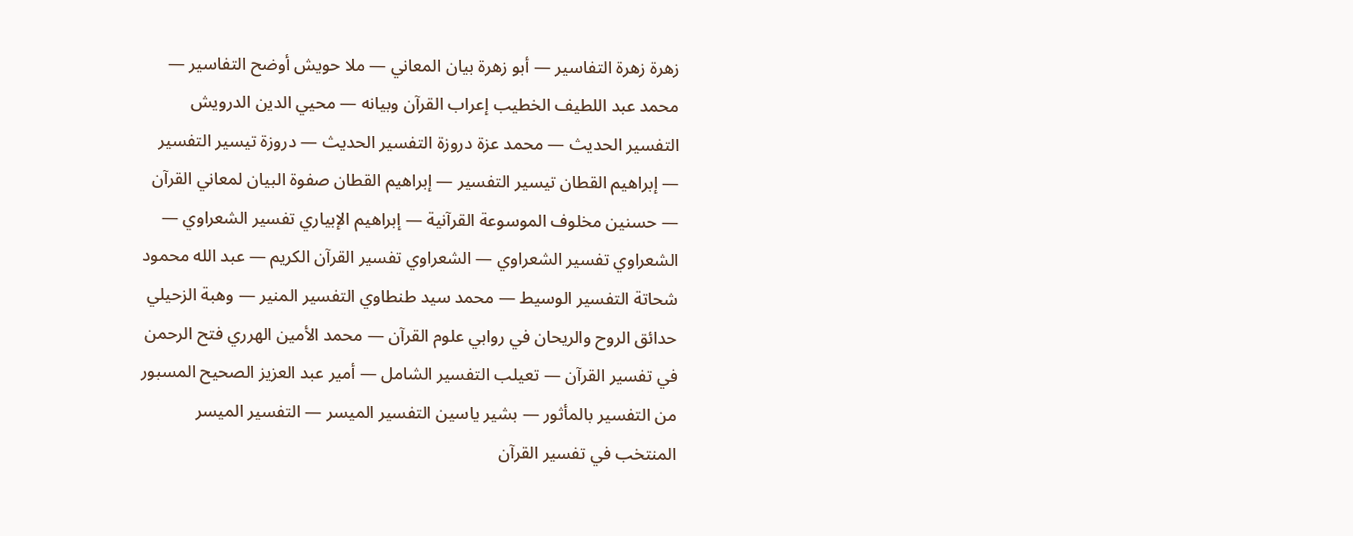زهرة زهرة التفاسير — أبو زهرة بيان المعاني — ملا حويش أوضح التفاسير — محمد عبد اللطيف الخطيب إعراب القرآن وبيانه — محيي الدين الدرويش التفسير الحديث — محمد عزة دروزة التفسير الحديث — دروزة تيسير التفسير — إبراهيم القطان تيسير التفسير — إبراهيم القطان صفوة البيان لمعاني القرآن — حسنين مخلوف الموسوعة القرآنية — إبراهيم الإبياري تفسير الشعراوي — الشعراوي تفسير الشعراوي — الشعراوي تفسير القرآن الكريم — عبد الله محمود شحاتة التفسير الوسيط — محمد سيد طنطاوي التفسير المنير — وهبة الزحيلي حدائق الروح والريحان في روابي علوم القرآن — محمد الأمين الهرري فتح الرحمن في تفسير القرآن — تعيلب التفسير الشامل — أمير عبد العزيز الصحيح المسبور من التفسير بالمأثور — بشير ياسين التفسير الميسر — التفسير الميسر المنتخب في تفسير القرآن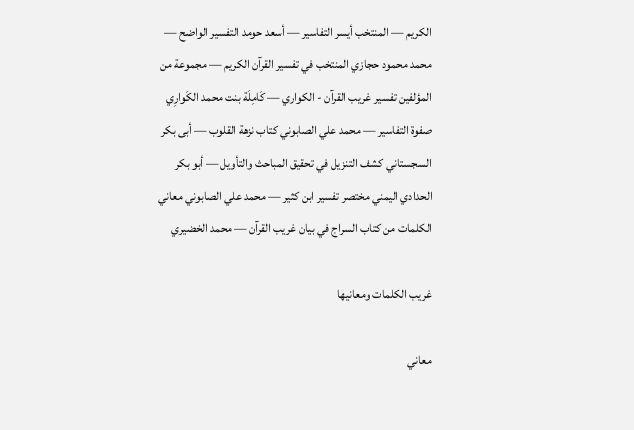الكريم — المنتخب أيسر التفاسير — أسعد حومد التفسير الواضح — محمد محمود حجازي المنتخب في تفسير القرآن الكريم — مجموعة من المؤلفين تفسير غريب القرآن - الكواري — كَامِلَة بنت محمد الكَوارِي صفوة التفاسير — محمد علي الصابوني كتاب نزهة القلوب — أبى بكر السجستاني كشف التنزيل في تحقيق المباحث والتأويل — أبو بكر الحدادي اليمني مختصر تفسير ابن كثير — محمد علي الصابوني معاني الكلمات من كتاب السراج في بيان غريب القرآن — محمد الخضيري

غريب الكلمات ومعانيها

معاني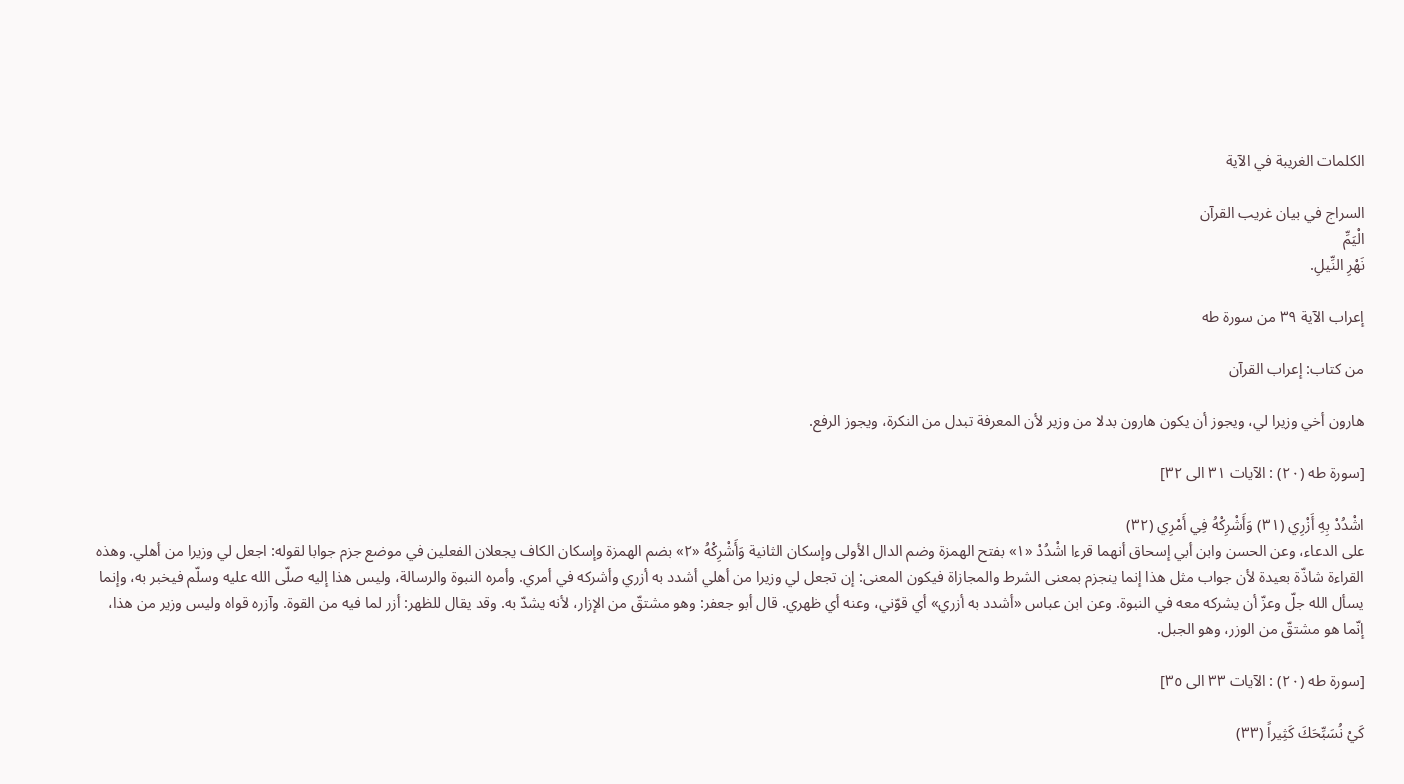الكلمات الغريبة في الآية

السراج في بيان غريب القرآن
الْيَمِّ
نَهْرِ النِّيلِ.

إعراب الآية ٣٩ من سورة طه

من كتاب: إعراب القرآن

هارون أخي وزيرا لي، ويجوز أن يكون هارون بدلا من وزير لأن المعرفة تبدل من النكرة، ويجوز الرفع.

[سورة طه (٢٠) : الآيات ٣١ الى ٣٢]

اشْدُدْ بِهِ أَزْرِي (٣١) وَأَشْرِكْهُ فِي أَمْرِي (٣٢)
على الدعاء، وعن الحسن وابن أبي إسحاق أنهما قرءا اشْدُدْ «١» بفتح الهمزة وضم الدال الأولى وإسكان الثانية وَأَشْرِكْهُ «٢» بضم الهمزة وإسكان الكاف يجعلان الفعلين في موضع جزم جوابا لقوله: اجعل لي وزيرا من أهلي. وهذه القراءة شاذّة بعيدة لأن جواب مثل هذا إنما ينجزم بمعنى الشرط والمجازاة فيكون المعنى: إن تجعل لي وزيرا من أهلي أشدد به أزري وأشركه في أمري. وأمره النبوة والرسالة، وليس هذا إليه صلّى الله عليه وسلّم فيخبر به، وإنما يسأل الله جلّ وعزّ أن يشركه معه في النبوة. وعن ابن عباس «أشدد به أزري» أي قوّني، وعنه أي ظهري. قال أبو جعفر: وهو مشتقّ من الإزار، لأنه يشدّ به. وقد يقال للظهر: أزر لما فيه من القوة. وآزره قواه وليس وزير من هذا، إنّما هو مشتقّ من الوزر، وهو الجبل.

[سورة طه (٢٠) : الآيات ٣٣ الى ٣٥]

كَيْ نُسَبِّحَكَ كَثِيراً (٣٣)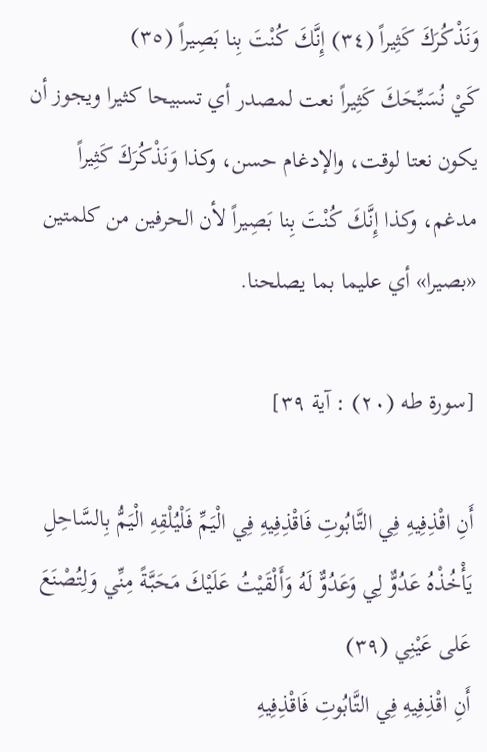وَنَذْكُرَكَ كَثِيراً (٣٤) إِنَّكَ كُنْتَ بِنا بَصِيراً (٣٥)
كَيْ نُسَبِّحَكَ كَثِيراً نعت لمصدر أي تسبيحا كثيرا ويجوز أن يكون نعتا لوقت، والإدغام حسن، وكذا وَنَذْكُرَكَ كَثِيراً مدغم، وكذا إِنَّكَ كُنْتَ بِنا بَصِيراً لأن الحرفين من كلمتين «بصيرا» أي عليما بما يصلحنا.

[سورة طه (٢٠) : آية ٣٩]

أَنِ اقْذِفِيهِ فِي التَّابُوتِ فَاقْذِفِيهِ فِي الْيَمِّ فَلْيُلْقِهِ الْيَمُّ بِالسَّاحِلِ يَأْخُذْهُ عَدُوٌّ لِي وَعَدُوٌّ لَهُ وَأَلْقَيْتُ عَلَيْكَ مَحَبَّةً مِنِّي وَلِتُصْنَعَ عَلى عَيْنِي (٣٩)
أَنِ اقْذِفِيهِ فِي التَّابُوتِ فَاقْذِفِيهِ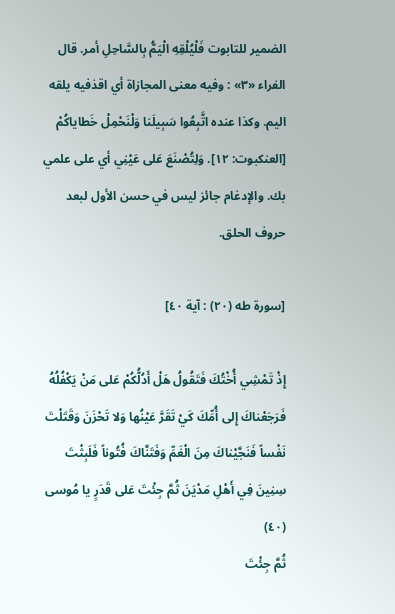الضمير للتابوت فَلْيُلْقِهِ الْيَمُّ بِالسَّاحِلِ أمر. قال الفراء «٣» : وفيه معنى المجازاة أي اقذفيه يلقه اليم. وكذا عنده اتَّبِعُوا سَبِيلَنا وَلْنَحْمِلْ خَطاياكُمْ [العنكبوت: ١٢]. وَلِتُصْنَعَ عَلى عَيْنِي أي على علمي بك. والإدغام جائز ليس في حسن الأول لبعد حروف الحلق.

[سورة طه (٢٠) : آية ٤٠]

إِذْ تَمْشِي أُخْتُكَ فَتَقُولُ هَلْ أَدُلُّكُمْ عَلى مَنْ يَكْفُلُهُ فَرَجَعْناكَ إِلى أُمِّكَ كَيْ تَقَرَّ عَيْنُها وَلا تَحْزَنَ وَقَتَلْتَ نَفْساً فَنَجَّيْناكَ مِنَ الْغَمِّ وَفَتَنَّاكَ فُتُوناً فَلَبِثْتَ سِنِينَ فِي أَهْلِ مَدْيَنَ ثُمَّ جِئْتَ عَلى قَدَرٍ يا مُوسى (٤٠)
ثُمَّ جِئْتَ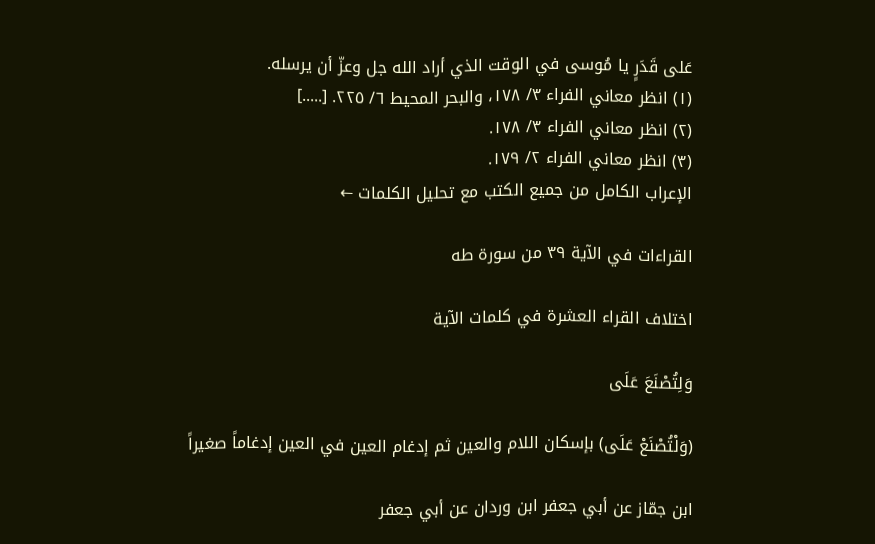عَلى قَدَرٍ يا مُوسى في الوقت الذي أراد الله جل وعزّ أن يرسله.
(١) انظر معاني الفراء ٣/ ١٧٨، والبحر المحيط ٦/ ٢٢٥. [.....]
(٢) انظر معاني الفراء ٣/ ١٧٨.
(٣) انظر معاني الفراء ٢/ ١٧٩.
الإعراب الكامل من جميع الكتب مع تحليل الكلمات ←

القراءات في الآية ٣٩ من سورة طه

اختلاف القراء العشرة في كلمات الآية

وَلِتُصْنَعَ عَلَى

(وَلْتُصْنَعْ عَلَى) بإسكان اللام والعين ثم إدغام العين في العين إدغاماً صغيراً

ابن جمّاز عن أبي جعفر ابن وردان عن أبي جعفر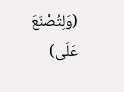(وَلِتُصْنَعَ عَلَى)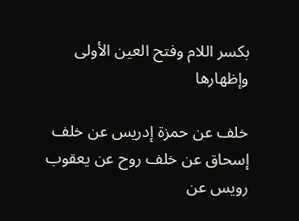بكسر اللام وفتح العين الأولى وإظهارها

خلف عن حمزة إدريس عن خلف إسحاق عن خلف روح عن يعقوب رويس عن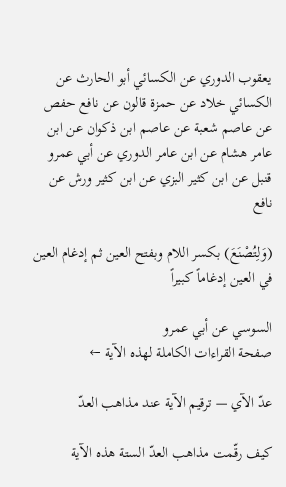يعقوب الدوري عن الكسائي أبو الحارث عن الكسائي خلاد عن حمزة قالون عن نافع حفص عن عاصم شعبة عن عاصم ابن ذكوان عن ابن عامر هشام عن ابن عامر الدوري عن أبي عمرو قنبل عن ابن كثير البزي عن ابن كثير ورش عن نافع

(وَلِتُصْنَعَ) بكسر اللام وبفتح العين ثم إدغام العين في العين إدغاماً كبيراً

السوسي عن أبي عمرو
صفحة القراءات الكاملة لهذه الآية ←

عدّ الآي — ترقيم الآية عند مذاهب العدّ

كيف رقّمت مذاهب العدّ الستة هذه الآية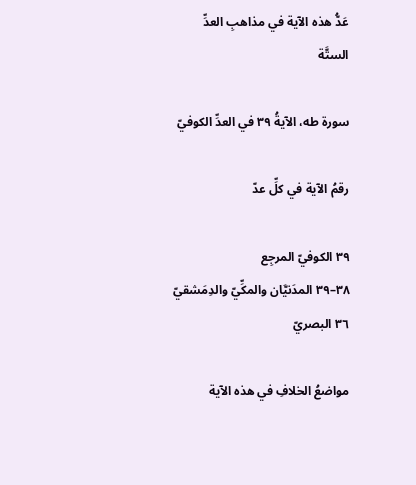عَدُّ هذه الآية في مذاهبِ العدِّ الستَّة

سورة طه، الآيةُ ٣٩ في العدِّ الكوفيّ

رقمُ الآية في كلِّ عدّ

٣٩ الكوفيّ المرجِع
٣٨–٣٩ المدَنيَّان والمكِّيّ والدِمَشقيّ
٣٦ البصريّ

مواضعُ الخلافِ في هذه الآية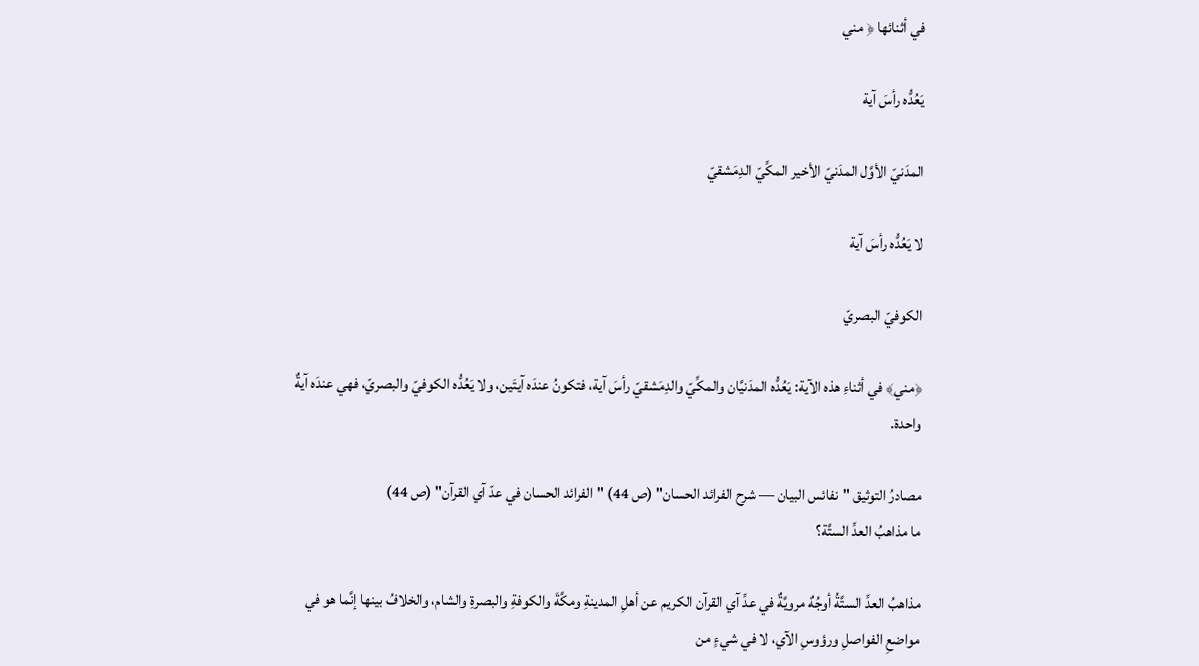في أثنائها ﴿ مني

يَعُدُّه رأسَ آية

المدَنيّ الأوَّل المدَنيّ الأخير المكِّيّ الدِمَشقيّ

لا يَعُدُّه رأسَ آية

الكوفيّ البصريّ

﴿مني﴾ في أثناءِ هذه الآية: يَعُدُّه المدَنيَّان والمكِّيّ والدِمَشقيّ رأسَ آية، فتكونُ عندَه آيتَين، ولا يَعُدُّه الكوفيّ والبصريّ، فهي عندَه آيةٌ واحدة.

مصادرُ التوثيق "نفائس البيان — شرح الفرائد الحسان" (ص 44) "الفرائد الحسان في عدّ آي القرآن" (ص 44)
ما مذاهبُ العدِّ الستَّة؟

مذاهبُ العدِّ الستَّةُ أوجُهٌ مرويَّةٌ في عدِّ آي القرآن الكريم عن أهلِ المدينةِ ومكَّةَ والكوفةِ والبصرةِ والشام، والخلافُ بينها إنَّما هو في مواضعِ الفواصلِ ورؤوسِ الآي، لا في شيءٍ من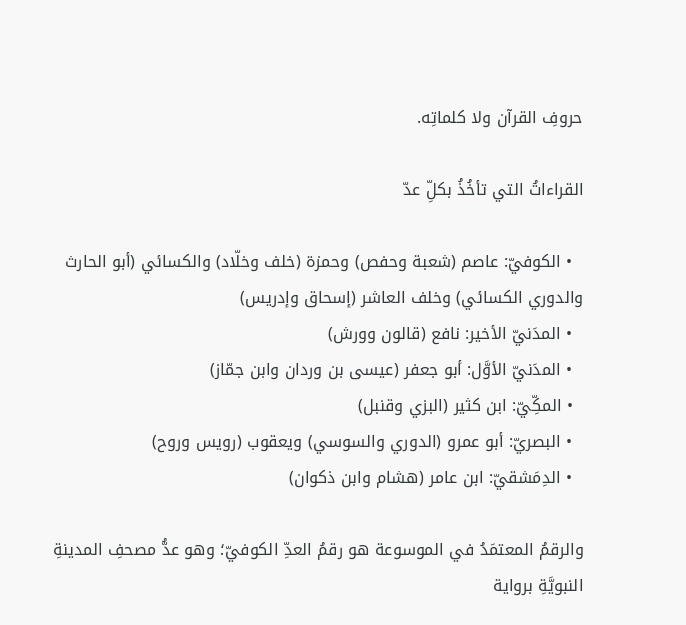حروفِ القرآن ولا كلماتِه.

القراءاتُ التي تأخُذُ بكلِّ عدّ

  • الكوفيّ: عاصم (شعبة وحفص) وحمزة (خلف وخلّاد) والكسائي (أبو الحارث والدوري الكسائي) وخلف العاشر (إسحاق وإدريس)
  • المدَنيّ الأخير: نافع (قالون وورش)
  • المدَنيّ الأوَّل: أبو جعفر (عيسى بن وردان وابن جمّاز)
  • المكِّيّ: ابن كثير (البزي وقنبل)
  • البصريّ: أبو عمرو (الدوري والسوسي) ويعقوب (رويس وروح)
  • الدِمَشقيّ: ابن عامر (هشام وابن ذكوان)

والرقمُ المعتمَدُ في الموسوعة هو رقمُ العدِّ الكوفيّ؛ وهو عدُّ مصحفِ المدينةِ النبويَّةِ برواية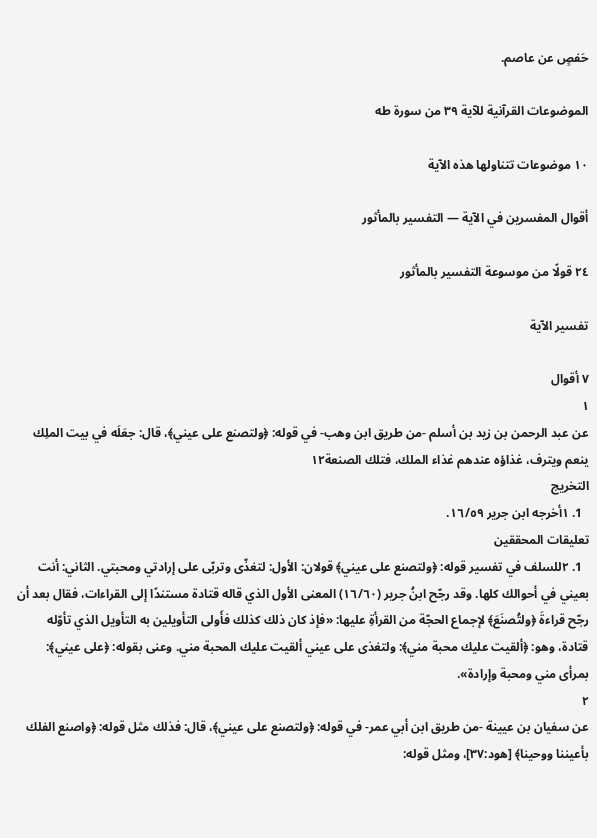حَفصٍ عن عاصم.

الموضوعات القرآنية للآية ٣٩ من سورة طه

١٠ موضوعات تتناولها هذه الآية

أقوال المفسرين في الآية — التفسير بالمأثور

٢٤ قولًا من موسوعة التفسير بالمأثور

تفسير الآية

٧ أقوال
١
عن عبد الرحمن بن زيد بن أسلم -من طريق ابن وهب- في قوله: ﴿ولتصنع على عيني﴾، قال: جعَلَه في بيت الملِك ينعم ويترف، غذاؤه عندهم غذاء الملك، فتلك الصنعة١٢
التخريج
  1. ١أخرجه ابن جرير ١٦/٥٩.
تعليقات المحققين
  1. ٢للسلف في تفسير قوله: ﴿ولتصنع على عيني﴾ قولان: الأول: لتغذّى وتربّى على إرادتي ومحبتي. الثاني: أنت بعيني في أحوالك كلها. وقد رجّح ابنُ جرير (١٦/٦٠) المعنى الأول الذي قاله قتادة مستندًا إلى القراءات، فقال بعد أن رجّح قراءةَ ﴿ولتُصنَعَ﴾ لإجماع الحجّة من القرأةِ عليها: «فإذ كان ذلك كذلك فأَولى التأويلين به التأويل الذي تأوّله قتادة، وهو: ﴿ألقيت عليك محبة مني﴾: ولتغذى على عيني ألقيت عليك المحبة مني. وعنى بقوله: ﴿على عيني﴾: بمرأى مني ومحبة وإرادة».
٢
عن سفيان بن عيينة -من طريق ابن أبي عمر- في قوله: ﴿ولتصنع على عيني﴾، قال: فذلك مثل قوله: ﴿واصنع الفلك بأعيننا ووحينا﴾ [هود:٣٧]، ومثل قوله: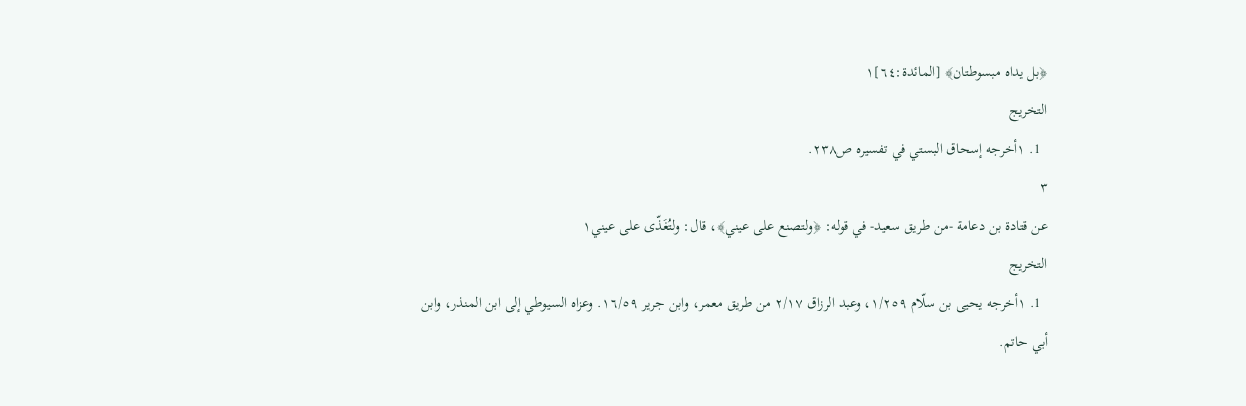﴿بل يداه مبسوطتان﴾ [المائدة:٦٤]١
التخريج
  1. ١أخرجه إسحاق البستي في تفسيره ص٢٣٨.
٣
عن قتادة بن دعامة -من طريق سعيد- في قوله: ﴿ولتصنع على عيني﴾، قال: ولتُغَذّى على عيني١
التخريج
  1. ١أخرجه يحيى بن سلّام ١/٢٥٩، وعبد الرزاق ٢/١٧ من طريق معمر، وابن جرير ١٦/٥٩. وعزاه السيوطي إلى ابن المنذر، وابن أبي حاتم.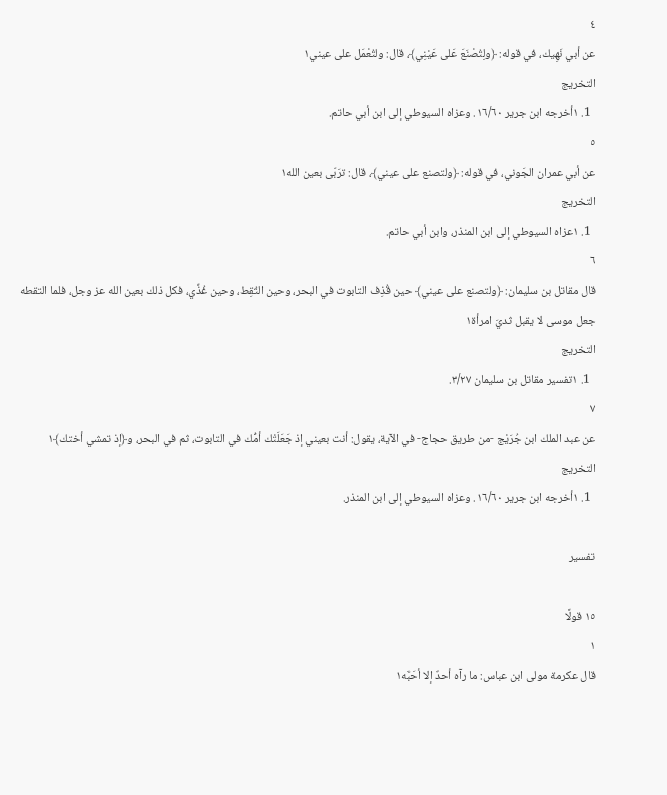٤
عن أبي نَهِيك، في قوله: ﴿ولِتُصْنَعَ عَلى عَيْنِي﴾، قال: ولتُعْمَل على عيني١
التخريج
  1. ١أخرجه ابن جرير ١٦/٦٠. وعزاه السيوطي إلى ابن أبي حاتم.
٥
عن أبي عمران الجَوني، في قوله: ﴿ولتصنع على عيني﴾، قال: ترَبّى بعين الله١
التخريج
  1. ١عزاه السيوطي إلى ابن المنذر، وابن أبي حاتم.
٦
قال مقاتل بن سليمان: ﴿ولتصنع على عيني﴾ حين قُذِف التابوت في البحر، وحين التُقِط، وحين غُذِّي، فكل ذلك بعين الله عز وجل، فلما التقطه جعل موسى لا يقبل ثديَ امرأة١
التخريج
  1. ١تفسير مقاتل بن سليمان ٣/٢٧.
٧
عن عبد الملك ابن جُرَيْج -من طريق حجاج- في الآية، يقول: أنت بعيني إذ جَعَلَتْك أمُّك في التابوت، ثم في البحر، و﴿إذ تمشي أختك﴾١
التخريج
  1. ١أخرجه ابن جرير ١٦/٦٠. وعزاه السيوطي إلى ابن المنذر.

تفسير

١٥ قولًا
١
قال عكرمة مولى ابن عباس: ما رآه أحدٌ إلا أحَبَّه١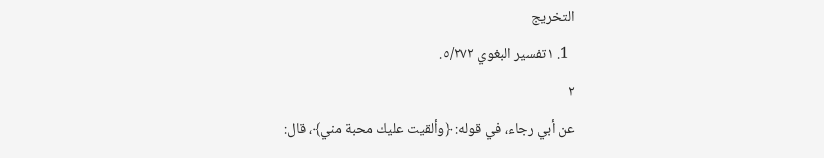التخريج
  1. ١تفسير البغوي ٥/٢٧٢.
٢
عن أبي رجاء، في قوله: ﴿وألقيت عليك محبة مني﴾، قال: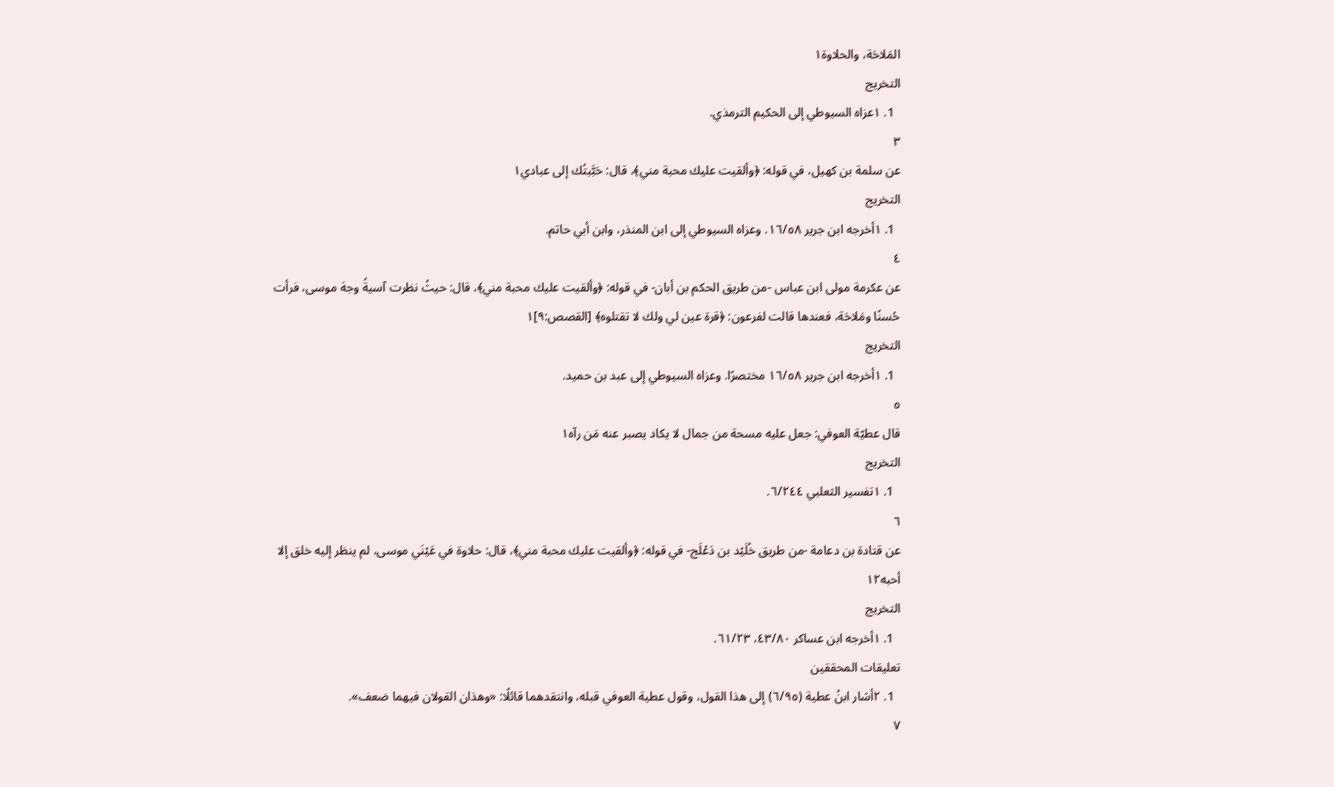المَلاحَة، والحلاوة١
التخريج
  1. ١عزاه السيوطي إلى الحكيم الترمذي.
٣
عن سلمة بن كهيل، في قوله: ﴿وألقيت عليك محبة مني﴾، قال: حَبَّبتُك إلى عبادي١
التخريج
  1. ١أخرجه ابن جرير ١٦/٥٨. وعزاه السيوطي إلى ابن المنذر، وابن أبي حاتم.
٤
عن عكرمة مولى ابن عباس -من طريق الحكم بن أبان- في قوله: ﴿وألقيت عليك محبة مني﴾، قال: حيثُ نظرت آسيةُ وجهَ موسى، فرأت حُسنًا ومَلاحَة، فعندها قالت لفرعون: ﴿قرة عين لي ولك لا تقتلوه﴾ [القصص:٩]١
التخريج
  1. ١أخرجه ابن جرير ١٦/٥٨ مختصرًا. وعزاه السيوطي إلى عبد بن حميد.
٥
قال عطيّة العوفي: جعل عليه مسحة من جمال لا يكاد يصبر عنه مَن رآه١
التخريج
  1. ١تفسير الثعلبي ٦/٢٤٤.
٦
عن قتادة بن دعامة -من طريق خُلَيْد بن دَعْلَج- في قوله: ﴿وألقيت عليك محبة مني﴾، قال: حلاوة في عَيْنَي موسى، لم ينظر إليه خلق إلا أحبه١٢
التخريج
  1. ١أخرجه ابن عساكر ٤٣/٨٠، ٦١/٢٣.
تعليقات المحققين
  1. ٢أشار ابنُ عطية (٦/٩٥) إلى هذا القول، وقول عطية العوفي قبله، وانتقدهما قائلًا: «وهذان القولان فيهما ضعف».
٧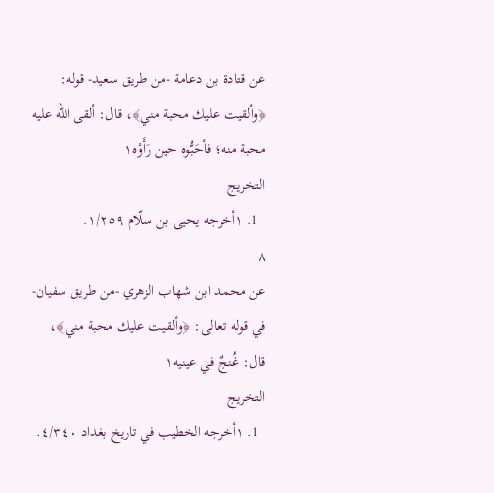عن قتادة بن دعامة -من طريق سعيد- قوله: ﴿وألقيت عليك محبة مني﴾، قال: ألقى الله عليه محبة منه؛ فأحَبُّوه حين رَأَوْه١
التخريج
  1. ١أخرجه يحيى بن سلّام ١/٢٥٩.
٨
عن محمد ابن شهاب الزهري -من طريق سفيان- في قوله تعالى: ﴿وألقيت عليك محبة مني﴾، قال: غُنجٌ في عينيه١
التخريج
  1. ١أخرجه الخطيب في تاريخ بغداد ٤/٣٤٠.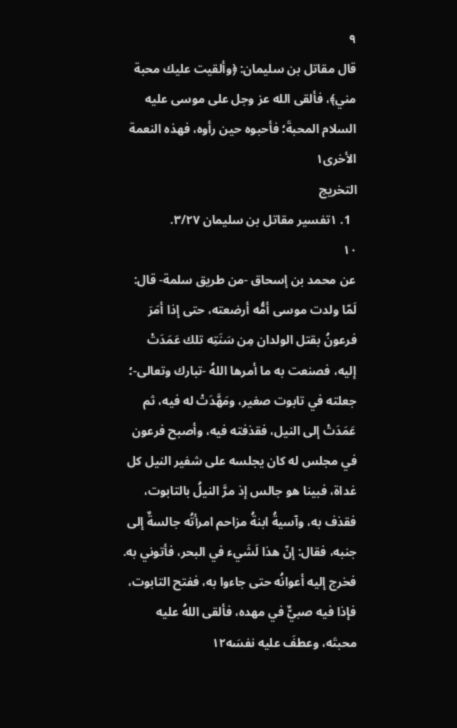٩
قال مقاتل بن سليمان: ﴿وألقيت عليك محبة مني﴾، فألقى الله عز وجل على موسى عليه السلام المحبةَ؛ فأحبوه حين رأوه، فهذه النعمة الأخرى١
التخريج
  1. ١تفسير مقاتل بن سليمان ٣/٢٧.
١٠
عن محمد بن إسحاق -من طريق سلمة- قال: لَمّا ولدت موسى أمُّه أرضعته، حتى إذا أمَرَ فرعونُ بقتل الولدان مِن سَنَتِه تلك عَمَدَتْ إليه، فصنعت به ما أمرها اللهُ -تبارك وتعالى-؛ جعلته في تابوت صغير، ومَهَّدَتْ له فيه، ثم عَمَدَتْ إلى النيل، فقذفته فيه، وأصبح فرعون في مجلس له كان يجلسه على شفير النيل كل غداة، فبينا هو جالس إذ مرَّ النيلُ بالتابوت، فقذف به، وآسيةُ ابنةُ مزاحم امرأتُه جالسةٌ إلى جنبه، فقال: إنّ هذا لَشَيء في البحر، فأتوني به. فخرج إليه أعوانُه حتى جاءوا به، ففتح التابوت، فإذا فيه صبيٌّ في مهده، فألقى اللهُ عليه محبتَه، وعطفَ عليه نفسَه١٢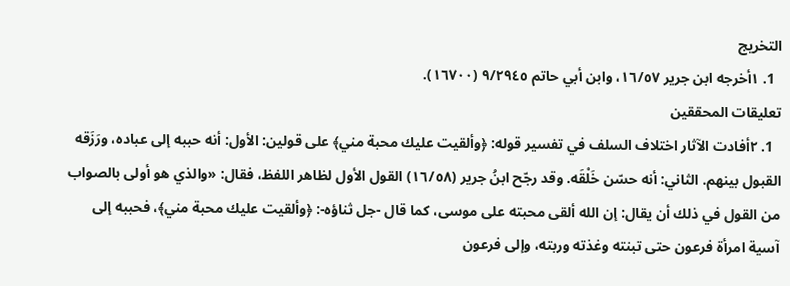التخريج
  1. ١أخرجه ابن جرير ١٦/٥٧، وابن أبي حاتم ٩/٢٩٤٥ (١٦٧٠٠).
تعليقات المحققين
  1. ٢أفادت الآثار اختلاف السلف في تفسير قوله: ﴿وألقيت عليك محبة مني﴾ على قولين: الأول: أنه حببه إلى عباده، ورَزَقه القبول بينهم. الثاني: أنه حسّن خَلْقَه. وقد رجّح ابنُ جرير (١٦/٥٨) القول الأول لظاهر اللفظ، فقال: «والذي هو أولى بالصواب من القول في ذلك أن يقال: إن الله ألقى محبته على موسى، كما قال -جل ثناؤه-: ﴿وألقيت عليك محبة مني﴾، فحببه إلى آسية امرأة فرعون حتى تبنته وغذته وربته، وإلى فرعون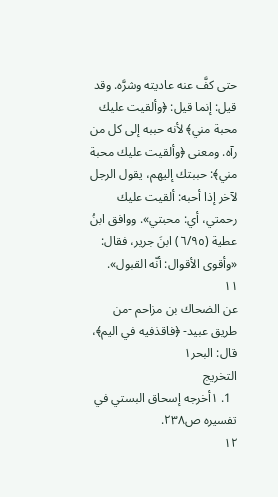حتى كفَّ عنه عاديته وشرَّه. وقد قيل: إنما قيل: ﴿وألقيت عليك محبة مني﴾ لأنه حببه إلى كل من رآه. ومعنى ﴿وألقيت عليك محبة مني﴾: حببتك إليهم، يقول الرجل لآخر إذا أحبه: ألقيت عليك رحمتي، أي: محبتي». ووافق ابنُ عطية (٦/٩٥) ابنَ جرير، فقال: «وأقوى الأقوال: أنّه القبول».
١١
عن الضحاك بن مزاحم -من طريق عبيد- ﴿فاقذفيه في اليم﴾، قال: البحر١
التخريج
  1. ١أخرجه إسحاق البستي في تفسيره ص٢٣٨.
١٢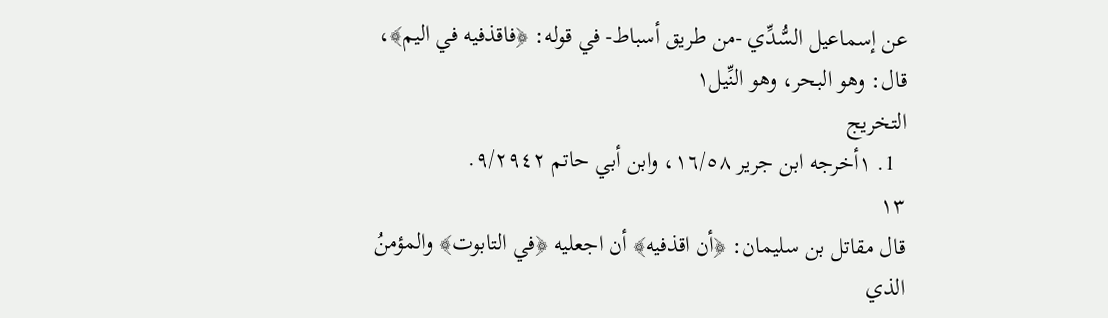عن إسماعيل السُّدِّي -من طريق أسباط- في قوله: ﴿فاقذفيه في اليم﴾، قال: وهو البحر، وهو النِّيل١
التخريج
  1. ١أخرجه ابن جرير ١٦/٥٨، وابن أبي حاتم ٩/٢٩٤٢.
١٣
قال مقاتل بن سليمان: ﴿أن اقذفيه﴾ أن اجعليه ﴿في التابوت﴾ والمؤمنُ الذي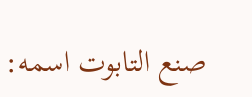صنع التابوت اسمه: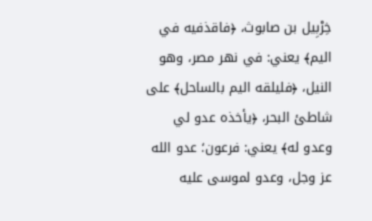خِرْبِيل بن صابوث، ﴿فاقذفيه في اليم﴾ يعني: في نهر مصر، وهو النيل، ﴿فليلقه اليم بالساحل﴾ على شاطئ البحر، ﴿يأخذه عدو لي وعدو له﴾ يعني: فرعون؛ عدو الله عز وجل، وعدو لموسى عليه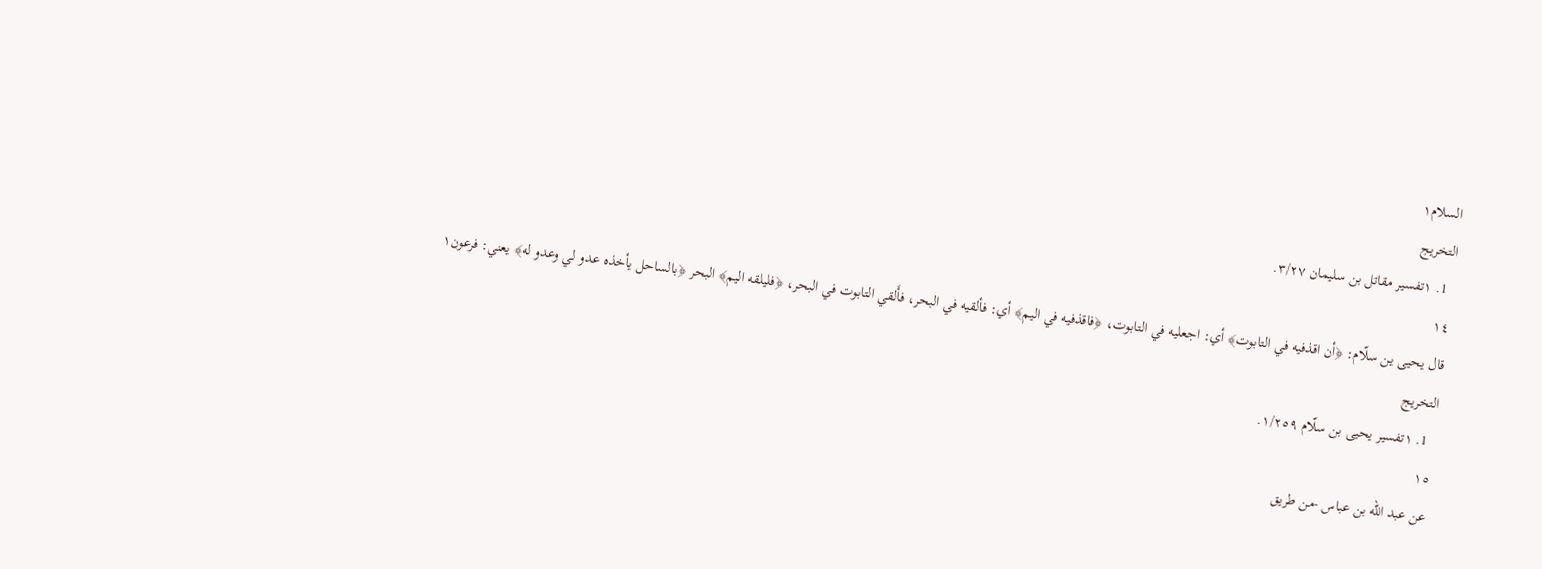السلام١
التخريج
  1. ١تفسير مقاتل بن سليمان ٣/٢٧.
١٤
قال يحيى ين سلّام: ﴿أن اقذفيه في التابوت﴾ أي: اجعليه في التابوت، ﴿فاقذفيه في اليم﴾ أي: فألقيه في البحر، فأَلقي التابوت في البحر، ﴿فليلقه اليم﴾ البحر ﴿بالساحل يأخذه عدو لي وعدو له﴾ يعني: فرعون١
التخريج
  1. ١تفسير يحيى بن سلّام ١/٢٥٩.
١٥
عن عبد الله بن عباس -من طريق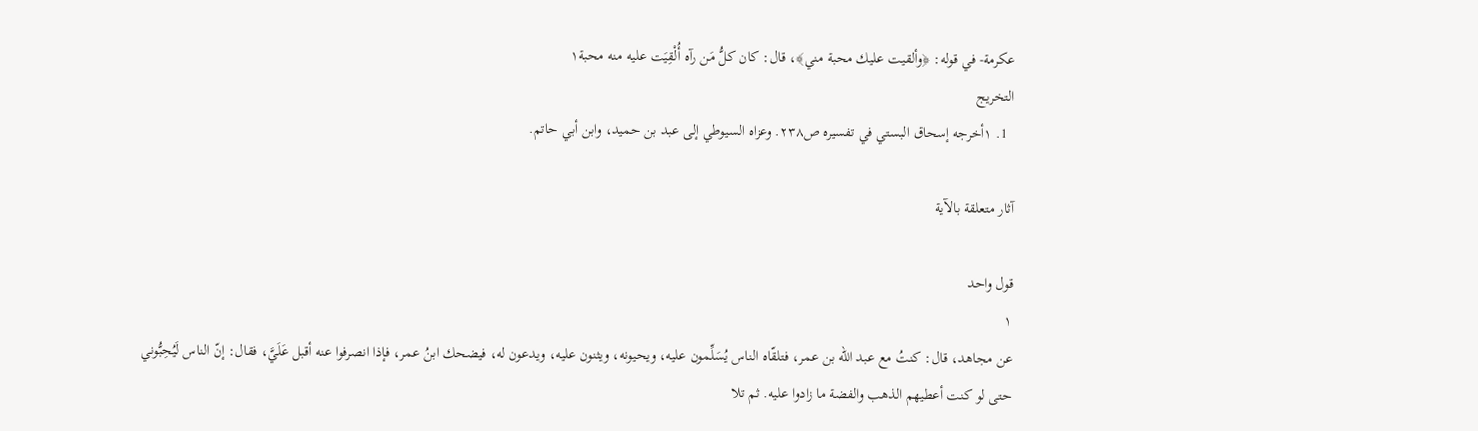عكرمة- في قوله: ﴿وألقيت عليك محبة مني﴾، قال: كان كلُّ مَن رآه أُلْقِيَت عليه منه محبة١
التخريج
  1. ١أخرجه إسحاق البستي في تفسيره ص٢٣٨. وعزاه السيوطي إلى عبد بن حميد، وابن أبي حاتم.

آثار متعلقة بالآية

قول واحد
١
عن مجاهد، قال: كنتُ مع عبد الله بن عمر، فتلقّاه الناس يُسَلِّمون عليه، ويحيونه، ويثنون عليه، ويدعون له، فيضحك ابنُ عمر، فإذا انصرفوا عنه أقبل عَلَيَّ، فقال: إنّ الناس لَيُحِبُّوني حتى لو كنت أعطيهم الذهب والفضة ما زادوا عليه. ثم تلا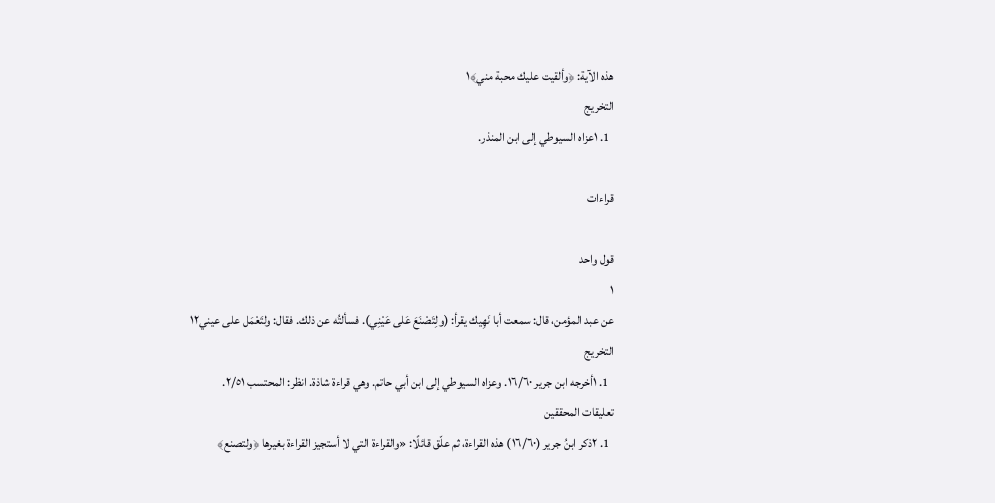هذه الآية: ﴿وألقيت عليك محبة مني﴾١
التخريج
  1. ١عزاه السيوطي إلى ابن المنذر.

قراءات

قول واحد
١
عن عبد المؤمن، قال: سمعت أبا نَهِيك يقرأ: (ولِتَصْنَعَ عَلى عَيْنِي). فسألتُه عن ذلك. فقال: ولتَعْمَل على عيني١٢
التخريج
  1. ١أخرجه ابن جرير ١٦/٦٠. وعزاه السيوطي إلى ابن أبي حاتم. وهي قراءة شاذة. انظر: المحتسب ٢/٥١.
تعليقات المحققين
  1. ٢ذكر ابنُ جرير (١٦/٦٠) هذه القراءة، ثم علّق قائلًا: «والقراءة التي لا أستجيز القراءة بغيرها ﴿ولتصنع﴾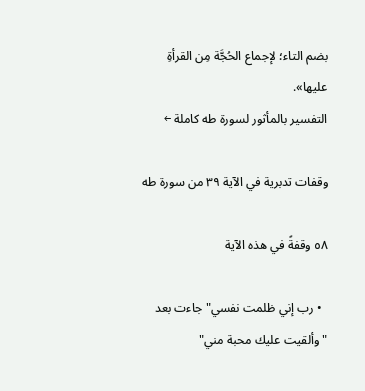بضم التاء؛ لإجماع الحُجَّة مِن القرأةِ عليها».
التفسير بالمأثور لسورة طه كاملة ←

وقفات تدبرية في الآية ٣٩ من سورة طه

٥٨ وقفةً في هذه الآية

  • رب إني ظلمت نفسي" جاءت بعد "وألقيت عليك محبة مني"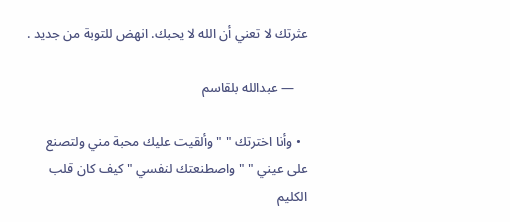عثرتك لا تعني أن الله لا يحبك. انهض للتوبة من جديد .

    — عبدالله بلقاسم

  • وأنا اخترتك " " وألقيت عليك محبة مني ولتصنع على عيني " " واصطنعتك لنفسي " كيف كان قلب الكليم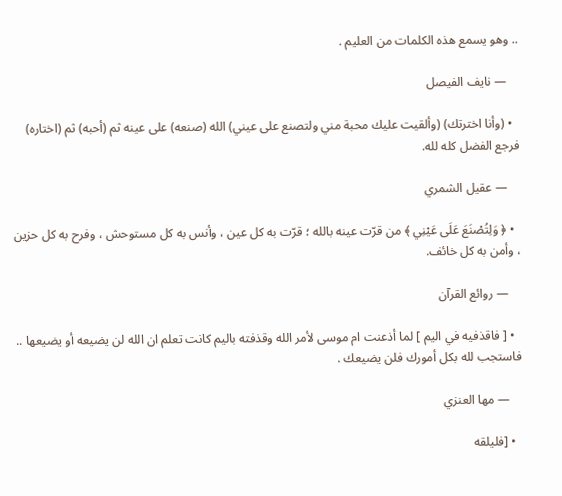.. وهو يسمع هذه الكلمات من العليم .

    — نايف الفيصل

  • (وأنا اخترتك) (وألقيت عليك محبة مني ولتصنع على عيني) الله (صنعه) على عينه ثم (أحبه) ثم (اختاره) فرجع الفضل كله لله.

    — عقيل الشمري

  • ﴿ وَلِتُصْنَعَ عَلَى عَيْنِي ﴾ من قرّت عينه بالله ؛ قرّت به كل عين ، وأنس به كل مستوحش ، وفرح به كل حزين ، وأمن به كل خائف.

    — روائع القرآن

  • [ فاقذفيه في اليم ] لما أذعنت ام موسى لأمر الله وقذفته باليم كانت تعلم ان الله لن يضيعه أو يضيعها .. فاستجب لله بكل أمورك فلن يضيعك .

    — مها العنزي

  • [فليلقه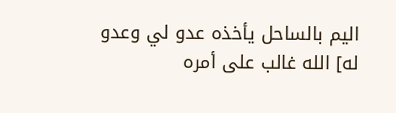اليم بالساحل يأخذه عدو لي وعدو له] الله غالب على أمره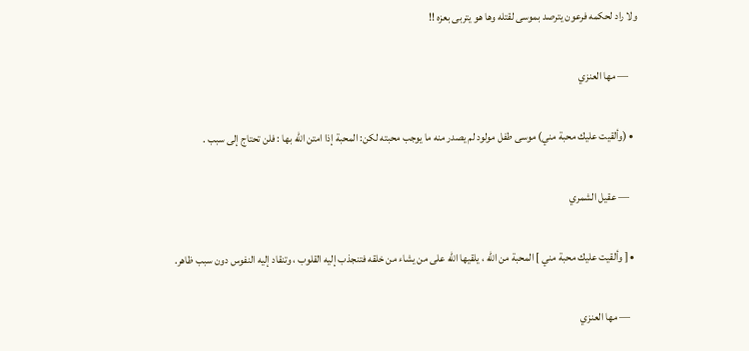ولا راد لحكمه فرعون يترصد بموسى لقتله وها هو يتربى بعزه !!

    — مها العنزي

  • (وألقيت عليك محبة مني) موسى طفل مولود لم يصدر منه ما يوجب محبته لكن: المحبة إذا امتن الله بها : فلن تحتاج إلى سبب .

    — عقيل الشمري

  • [ وألقيت عليك محبة مني ] المحبة من الله ، يلقيها الله على من يشاء من خلقه فتنجذب إليه القلوب ، وتنقاد إليه النفوس دون سبب ظاهر.

    — مها العنزي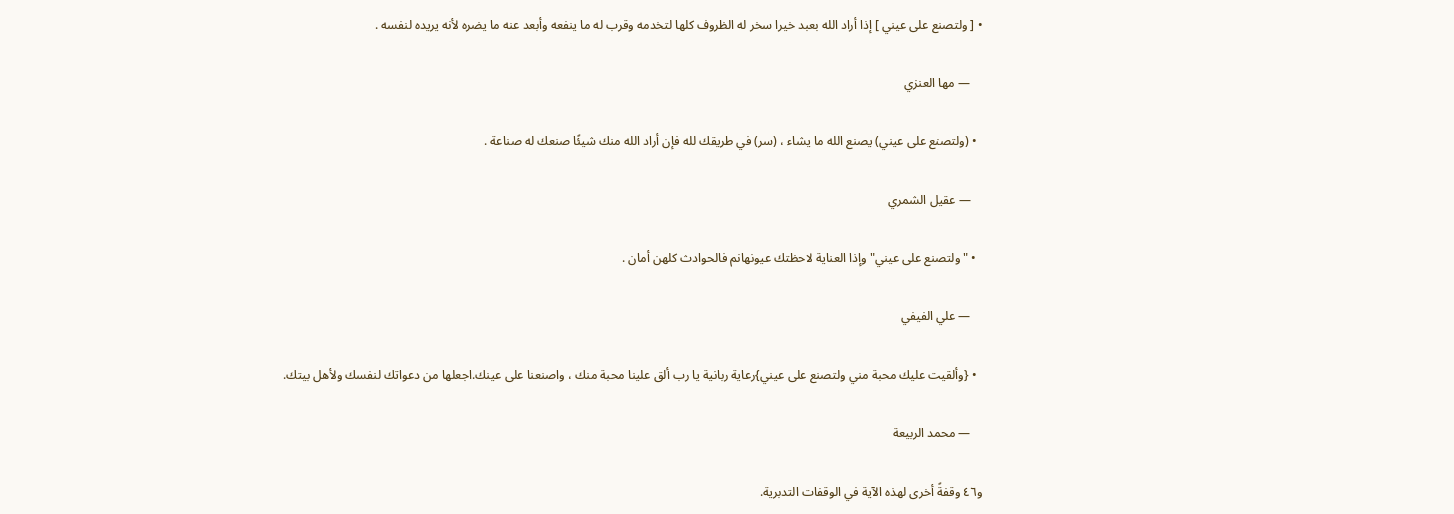• [ ولتصنع على عيني ] إذا أراد الله بعبد خيرا سخر له الظروف كلها لتخدمه وقرب له ما ينفعه وأبعد عنه ما يضره لأنه يريده لنفسه .

    — مها العنزي

  • (ولتصنع على عيني) يصنع الله ما يشاء ، (سر) في طريقك لله فإن أراد الله منك شيئًا صنعك له صناعة .

    — عقيل الشمري

  • "ولتصنع على عيني" وإذا العناية لاحظتك عيونهانم فالحوادث كلهن أمان .

    — علي الفيفي

  • {وألقيت عليك محبة مني ولتصنع على عيني}رعاية ربانية يا رب ألق علينا محبة منك ، واصنعنا على عينك.اجعلها من دعواتك لنفسك ولأهل بيتك.

    — محمد الربيعة

و٤٦ وقفةً أخرى لهذه الآية في الوقفات التدبرية.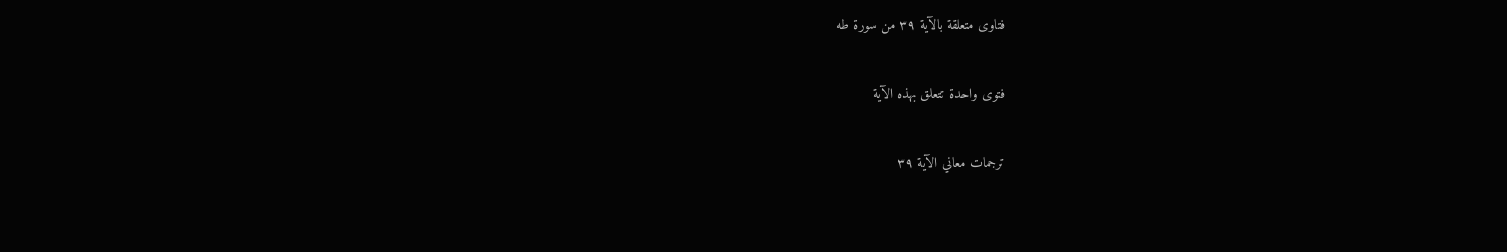فتاوى متعلقة بالآية ٣٩ من سورة طه

فتوى واحدة تتعلق بهذه الآية

ترجمات معاني الآية ٣٩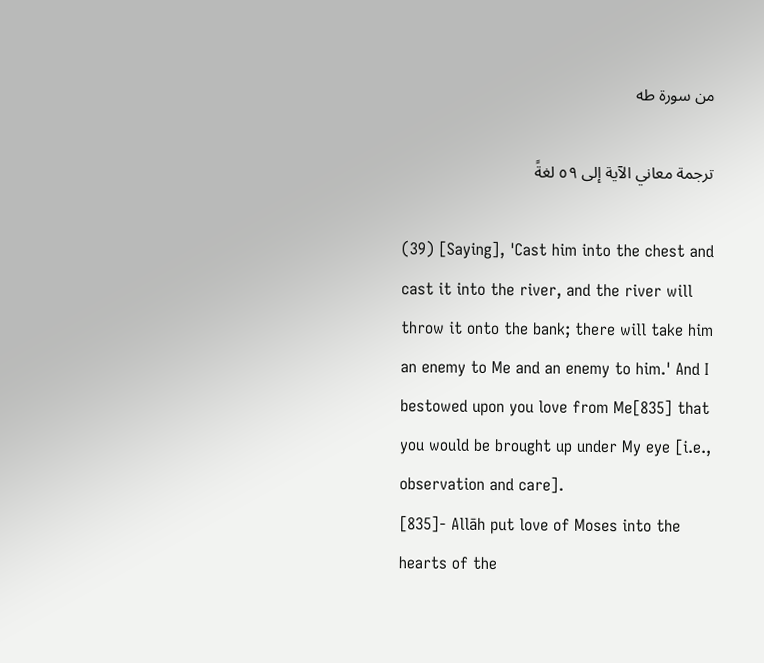من سورة طه

ترجمة معاني الآية إلى ٥٩ لغةً

(39) [Saying], 'Cast him into the chest and cast it into the river, and the river will throw it onto the bank; there will take him an enemy to Me and an enemy to him.' And I bestowed upon you love from Me[835] that you would be brought up under My eye [i.e., observation and care].
[835]- Allāh put love of Moses into the hearts of the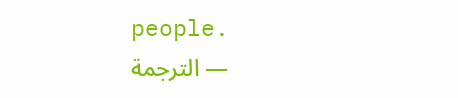people.
— الترجمة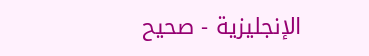الإنجليزية - صحيح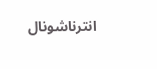انترناشونال